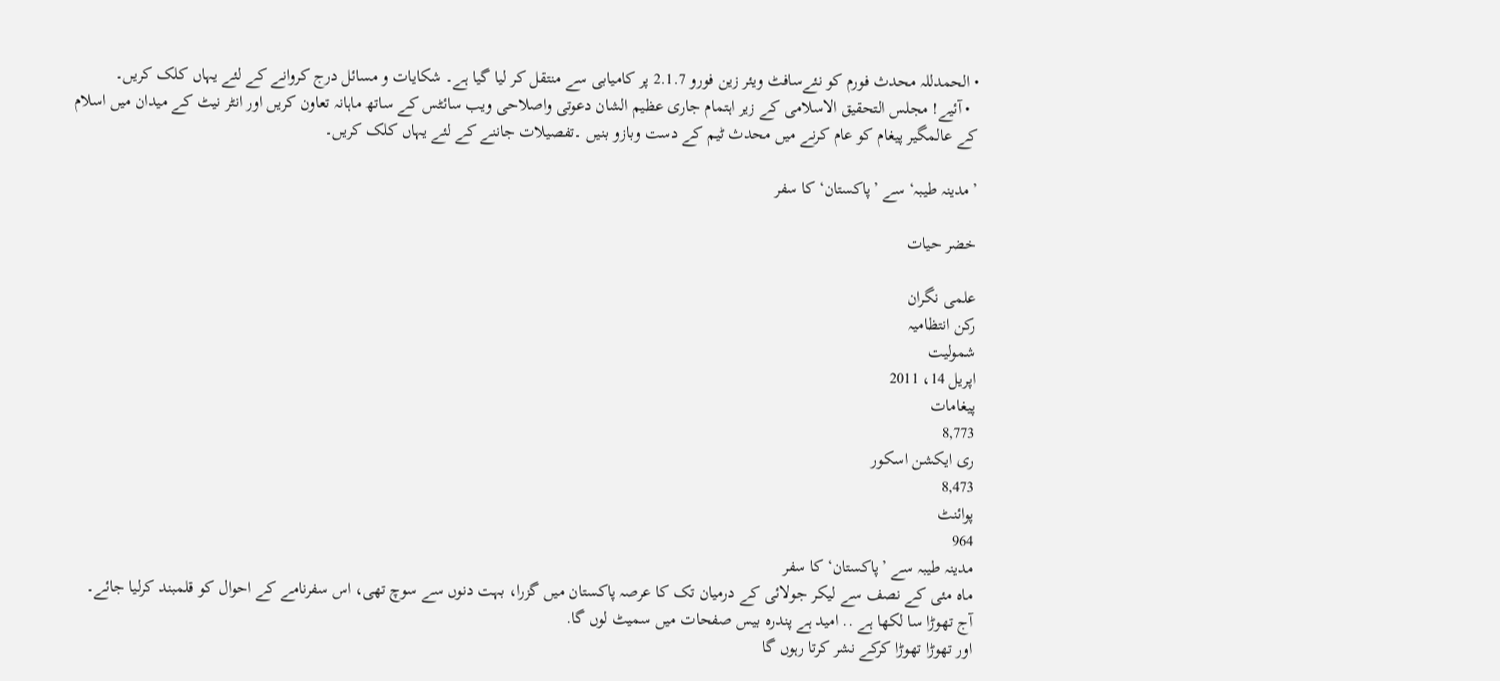• الحمدللہ محدث فورم کو نئےسافٹ ویئر زین فورو 2.1.7 پر کامیابی سے منتقل کر لیا گیا ہے۔ شکایات و مسائل درج کروانے کے لئے یہاں کلک کریں۔
  • آئیے! مجلس التحقیق الاسلامی کے زیر اہتمام جاری عظیم الشان دعوتی واصلاحی ویب سائٹس کے ساتھ ماہانہ تعاون کریں اور انٹر نیٹ کے میدان میں اسلام کے عالمگیر پیغام کو عام کرنے میں محدث ٹیم کے دست وبازو بنیں ۔تفصیلات جاننے کے لئے یہاں کلک کریں۔

’مدینہ طیبہ‘ سے ’پاکستان‘ کا سفر

خضر حیات

علمی نگران
رکن انتظامیہ
شمولیت
اپریل 14، 2011
پیغامات
8,773
ری ایکشن اسکور
8,473
پوائنٹ
964
مدینہ طیبہ سے ’پاکستان‘ کا سفر
ماہ مئی کے نصف سے لیکر جولائی کے درمیان تک کا عرصہ پاکستان میں گزرا، بہت دنوں سے سوچ تھی، اس سفرنامے کے احوال کو قلمبند کرلیا جائے۔
آج تھوڑا سا لکھا ہے .. امید ہے پندرہ بیس صفحات میں سمیٹ لوں گا.
اور تھوڑا تھوڑا کرکے نشر کرتا رہوں گا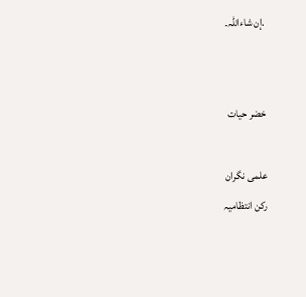.إن شاءاللہ۔


خضر حیات

علمی نگران
رکن انتظامیہ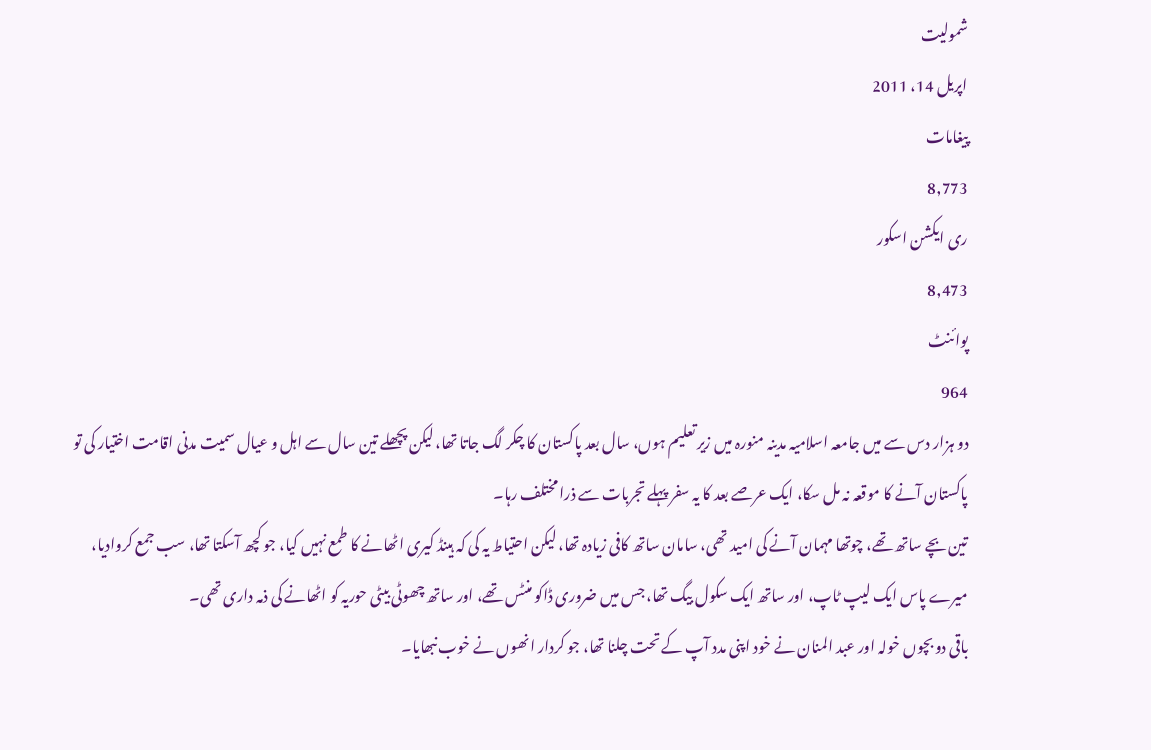شمولیت
اپریل 14، 2011
پیغامات
8,773
ری ایکشن اسکور
8,473
پوائنٹ
964
دو ہزار دس سے میں جامعہ اسلامیہ مدینہ منورہ میں زیر تعلیم ہوں، سال بعد پاکستان کا چکر لگ جاتا تھا، لیکن پچھلے تین سال سے اہل و عیال سمیت مدنی اقامت اختیار کی تو پاکستان آنے کا موقعہ نہ مل سکا، ایک عرصے بعد کا یہ سفر پہلے تجربات سے ذرا مختلف رہا۔
تین بچے ساتھ تھے، چوتھا مہمان آنے کی امید تھی، سامان ساتھ کافی زیادہ تھا، لیکن احتیاط یہ کی کہ ہینڈ کیری اٹھانے کا طمع نہیں کیا، جو کچھ آسکتا تھا، سب جمع کروادیا، میرے پاس ایک لیپ ٹاپ، اور ساتھ ایک سکول بیگ تھا، جس میں ضروری ڈاکو منٹس تھے، اور ساتھ چھوٹی بیٹی حوریہ کو اٹھانے کی ذمہ داری تھی۔
باقی دو بچوں خولہ اور عبد المنان نے خود اپنی مدد آپ کے تحت چلنا تھا، جو کردار انھوں نے خوب نبھایا۔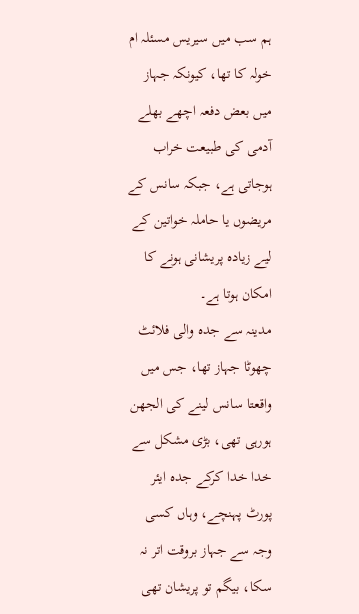ہم سب میں سیریس مسئلہ ام خولہ کا تھا، کیونکہ جہاز میں بعض دفعہ اچھے بھلے آدمی کی طبیعت خراب ہوجاتی ہے، جبکہ سانس کے مریضوں یا حاملہ خواتین کے لیے زیادہ پریشانی ہونے کا امکان ہوتا ہے۔
مدینہ سے جدہ والی فلائٹ چھوٹا جہاز تھا، جس میں واقعتا سانس لینے کی الجھن ہورہی تھی، بڑی مشکل سے خدا خدا کرکے جدہ ایئر پورٹ پہنچے، وہاں کسی وجہ سے جہاز بروقت اتر نہ سکا، بیگم تو پریشان تھی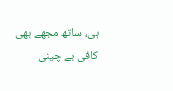ہی، ساتھ مجھے بھی کافی بے چینی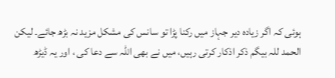ہوئی کہ اگر زیادہ دیر جہاز میں رکنا پڑا تو سانس کی مشکل مزید نہ بڑھ جائے۔ لیکن الحمد للہ بیگم ذکر اذکار کرتی رہیں، میں نے بھی اللہ سے دعا کی ، اور یہ ڈیڑھ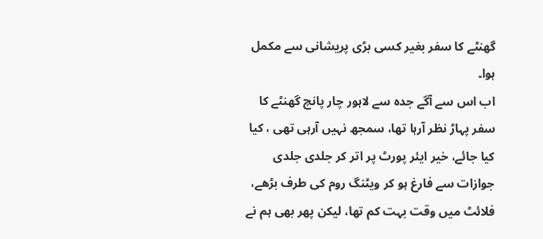گھنٹے کا سفر بغیر کسی بڑی پریشانی سے مکمل ہوا۔
اب اس سے آگے جدہ سے لاہور چار پانچ گھنٹے کا سفر پہاڑ نظر آرہا تھا، سمجھ نہیں آرہی تھی ، کیا کیا جائے، خیر ایئر پورٹ پر اتر کر جلدی جلدی جوازات سے فارغ ہو کر ویٹنگ روم کی طرف بڑھے، فلائٹ میں وقت بہت کم تھا، لیکن پھر بھی ہم نے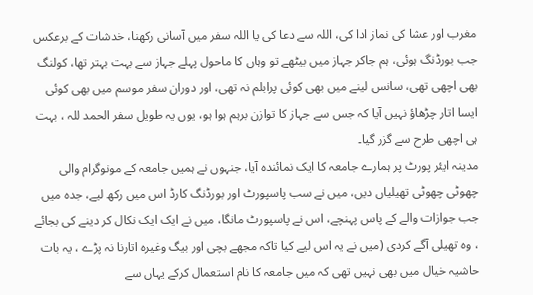مغرب اور عشا کی نماز ادا کی، اللہ سے دعا کی یا اللہ سفر میں آسانی رکھنا، خدشات کے برعکس جب بورڈنگ ہوئی، ہم جاکر جہاز میں بیٹھے تو وہاں کا ماحول پہلے جہاز سے بہت بہتر تھا، کولنگ بھی اچھی تھی، سانس لینے میں بھی کوئی پرابلم نہ تھی، اور دوران سفر موسم میں بھی کوئی ایسا اتار چڑھاؤ نہیں آیا کہ جس سے جہاز کا توازن برہم ہوا ہو، یوں یہ طویل سفر الحمد للہ ، بہت ہی اچھی طرح سے گزر گیا۔
مدینہ ایئر پورٹ پر ہمارے جامعہ کا ایک نمائندہ آیا، جنہوں نے ہمیں جامعہ کے مونوگرام والی چھوٹی چھوٹی تھیلیاں دیں، میں نے سب پاسپورٹ اور بورڈنگ کارڈ اس میں رکھ لیے، جدہ میں جب جوازات والے کے پاس پہنچے، اس نے پاسپورٹ مانگا، میں نے ایک ایک نکال کر دینے کی بجائے ، وہ تھیلی آگے کردی (میں نے یہ اس لیے کیا تاکہ مجھے بچی اور بیگ وغیرہ اتارنا نہ پڑے ، یہ بات حاشیہ خیال میں بھی نہیں تھی کہ میں جامعہ کا نام استعمال کرکے یہاں سے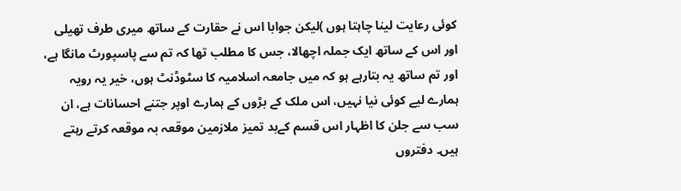کوئی رعایت لینا چاہتا ہوں )لیکن جوابا اس نے حقارت کے ساتھ میری طرف تھیلی اور اس کے ساتھ ایک جملہ اچھالا، جس کا مطلب تھا کہ تم سے پاسپورٹ مانگا ہے، اور تم ساتھ یہ بتارہے ہو کہ میں جامعہ اسلامیہ کا سٹوڈنٹ ہوں، خیر یہ رویہ ہمارے لیے کوئی نیا نہیں، اس ملک کے بڑوں کے ہمارے اوپر جتنے احسانات ہے، ان سب سے جلن کا اظہار اس قسم کےبد تمیز ملازمین موقعہ بہ موقعہ کرتے رہتے ہیں۔ دفتروں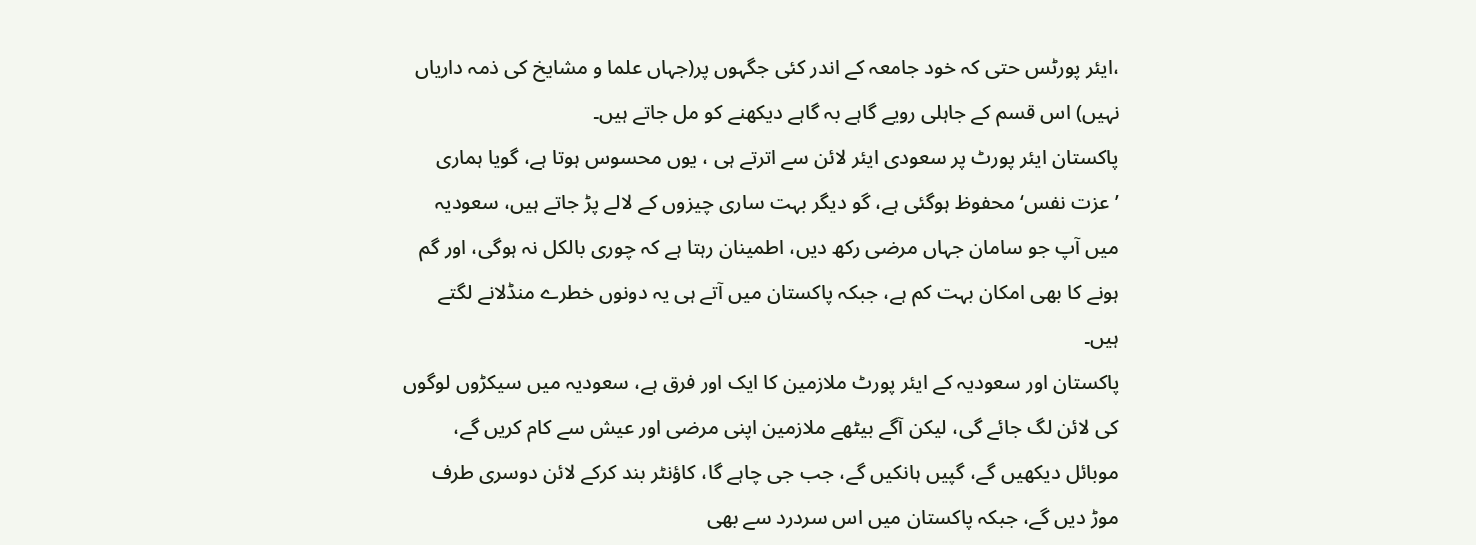،ایئر پورٹس حتی کہ خود جامعہ کے اندر کئی جگہوں پر(جہاں علما و مشایخ کی ذمہ داریاں نہیں) اس قسم کے جاہلی رویے گاہے بہ گاہے دیکھنے کو مل جاتے ہیں۔
پاکستان ایئر پورٹ پر سعودی ایئر لائن سے اترتے ہی ، یوں محسوس ہوتا ہے، گویا ہماری ’عزت نفس‘ محفوظ ہوگئی ہے، گو دیگر بہت ساری چیزوں کے لالے پڑ جاتے ہیں، سعودیہ میں آپ جو سامان جہاں مرضی رکھ دیں، اطمینان رہتا ہے کہ چوری بالکل نہ ہوگی، اور گم ہونے کا بھی امکان بہت کم ہے، جبکہ پاکستان میں آتے ہی یہ دونوں خطرے منڈلانے لگتے ہیں۔
پاکستان اور سعودیہ کے ایئر پورٹ ملازمین کا ایک اور فرق ہے، سعودیہ میں سیکڑوں لوگوں کی لائن لگ جائے گی، لیکن آگے بیٹھے ملازمین اپنی مرضی اور عیش سے کام کریں گے، موبائل دیکھیں گے، گپیں ہانکیں گے، جب جی چاہے گا، کاؤنٹر بند کرکے لائن دوسری طرف موڑ دیں گے، جبکہ پاکستان میں اس سردرد سے بھی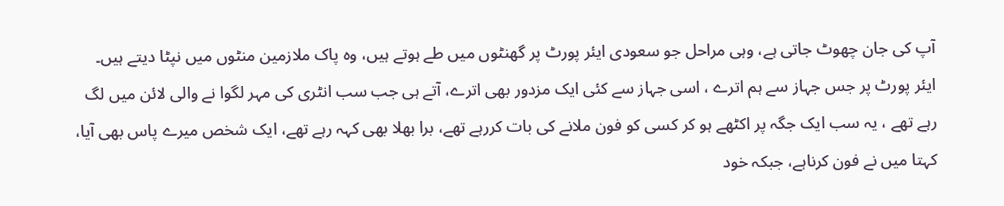آپ کی جان چھوٹ جاتی ہے، وہی مراحل جو سعودی ایئر پورٹ پر گھنٹوں میں طے ہوتے ہیں، وہ پاک ملازمین منٹوں میں نپٹا دیتے ہیں۔
ایئر پورٹ پر جس جہاز سے ہم اترے ، اسی جہاز سے کئی ایک مزدور بھی اترے، آتے ہی جب سب انٹری کی مہر لگوا نے والی لائن میں لگ رہے تھے ، یہ سب ایک جگہ پر اکٹھے ہو کر کسی کو فون ملانے کی بات کررہے تھے، برا بھلا بھی کہہ رہے تھے، ایک شخص میرے پاس بھی آیا، کہتا میں نے فون کرناہے، جبکہ خود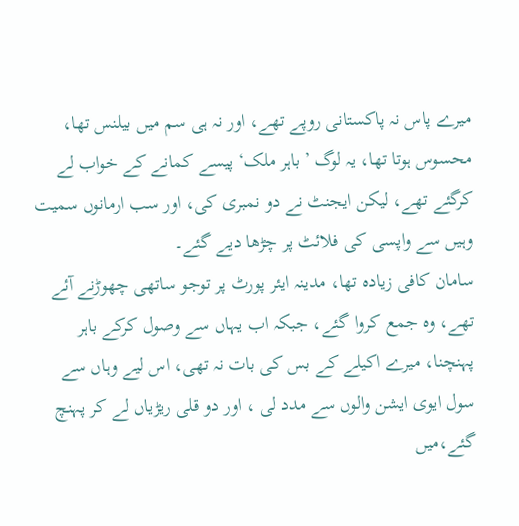میرے پاس نہ پاکستانی روپے تھے، اور نہ ہی سم میں بیلنس تھا، محسوس ہوتا تھا، یہ لوگ ’باہر ملک‘ پیسے کمانے کے خواب لے کرگئے تھے، لیکن ایجنٹ نے دو نمبری کی، اور سب ارمانوں سمیت وہیں سے واپسی کی فلائٹ پر چڑھا دیے گئے۔
سامان کافی زیادہ تھا، مدینہ ایئر پورٹ پر توجو ساتھی چھوڑنے آئے تھے، وہ جمع کروا گئے، جبکہ اب یہاں سے وصول کرکے باہر پہنچنا، میرے اکیلے کے بس کی بات نہ تھی، اس لیے وہاں سے سول ایوی ایشن والوں سے مدد لی ، اور دو قلی ریڑیاں لے کر پہنچ گئے،میں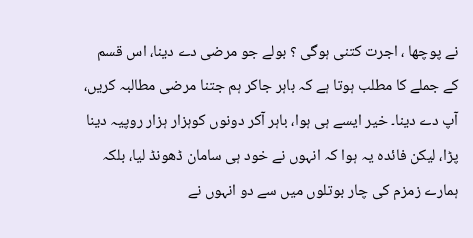نے پوچھا ، اجرت کتنی ہوگی ؟ بولے جو مرضی دے دینا، اس قسم کے جملے کا مطلب ہوتا ہے کہ باہر جاکر ہم جتنا مرضی مطالبہ کریں، آپ دے دینا۔ خیر ایسے ہی ہوا، باہر آکر دونوں کوہزار ہزار روپیہ دینا پڑا، لیکن فائدہ یہ ہوا کہ انہوں نے خود ہی سامان ڈھونڈ لیا، بلکہ ہمارے زمزم کی چار بوتلوں میں سے دو انہوں نے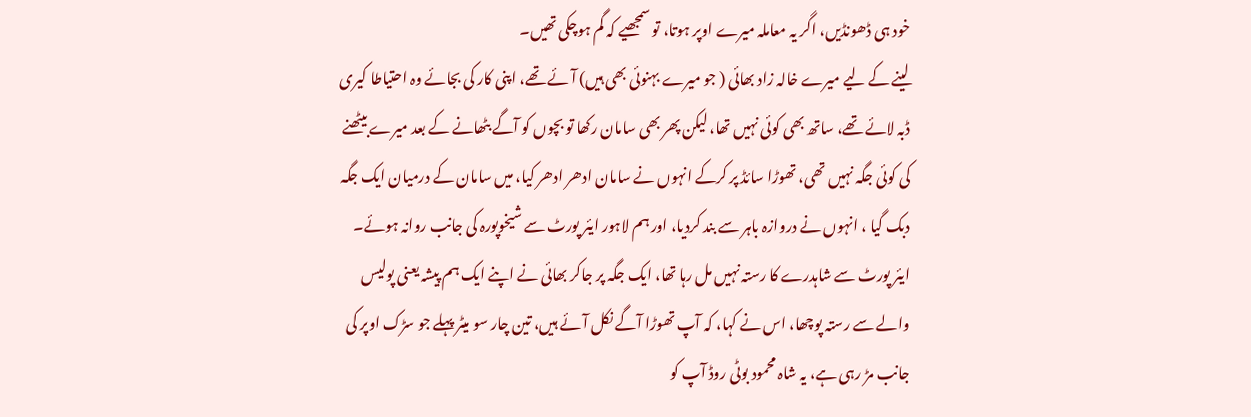خود ہی ڈھونڈیں، اگر یہ معاملہ میرے اوپر ہوتا، تو سمجھیے کہ گم ہوچکی تھیں۔
لینے کے لیے میرے خالہ زاد بھائی ( جو میرے بہنوئی بھی ہیں) آئے تھے، اپنی کار کی بجائے وہ احتیاطا کیری ڈبہ لائے تھے، ساتھ بھی کوئی نہیں تھا، لیکن پھر بھی سامان رکھا تو بچوں کو آگے بٹھانے کے بعد میرے بیٹھنے کی کوئی جگہ نہیں تھی، تھوڑا سائڈ پر کرکے انہوں نے سامان ادھر ادھر کیا، میں سامان کے درمیان ایک جگہ دبک گیا ، انہوں نے دروازہ باہر سے بند کردیا، اور ہم لاہور ایئر پورٹ سے شیخوپورہ کی جانب روانہ ہوئے۔
ایئر پورٹ سے شاہدرے کا رستہ نہیں مل رہا تھا، ایک جگہ پر جاکر بھائی نے اپنے ایک ہم پیشہ یعنی پولیس والے سے رستہ پوچھا، اس نے کہا، کہ آپ تھوڑا آگے نکل آئے ہیں، تین چار سو میٹر پہلے جو سڑک اوپر کی جانب مڑ رہی ہے، یہ شاہ محمود بوٹی روڈ آپ کو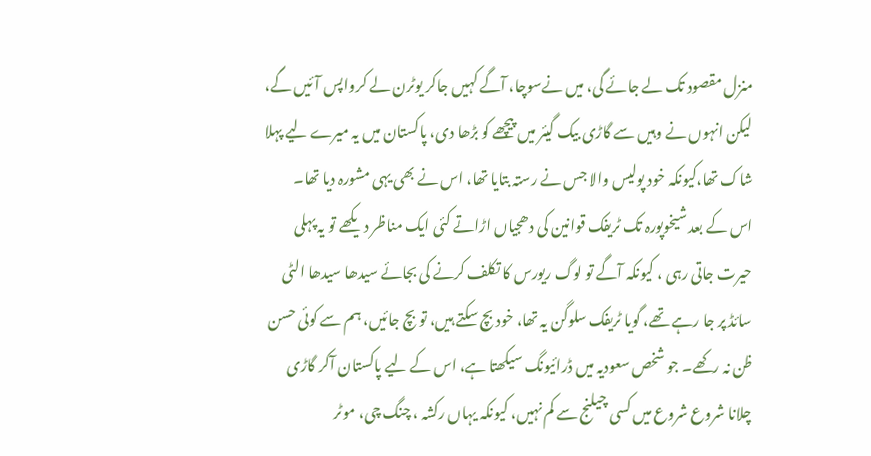منزل مقصود تک لے جائے گی، میں نےسوچا، آگے کہیں جاکر یوٹرن لے کرواپس آئیں گے، لیکن انہوں نے وہیں سے گاڑی بیک گیئر میں پیچھے کو بڑھا دی، پاکستان میں یہ میرے لیے پہلا شاک تھا،کیونکہ خود پولیس والا جس نے رستہ بتایا تھا، اس نے بھی یہی مشورہ دیا تھا۔
اس کے بعد شیخوپورہ تک ٹریفک قوانین کی دھجیاں اڑاتے کئی ایک مناظر دیکھے تو یہ پہلی حیرت جاتی رہی ، کیونکہ آگے تو لوگ ریورس کا تکلف کرنے کی بجائے سیدھا سیدھا الٹی سائڈ پر جا رہے تھے، گویا ٹریفک سلوگن یہ تھا، خود بچ سکتے ہیں، تو بچ جائیں، ہم سے کوئی حسن ظن نہ رکھے۔ جو شخص سعودیہ میں ڈرائیونگ سیکھتا ہے، اس کے لیے پاکستان آکر گاڑی چلانا شروع شروع میں کسی چیلنج سے کم نہیں، کیونکہ یہاں رکشہ ، چنگ چی، موٹر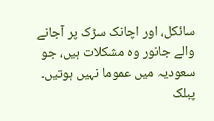سائکل، اور اچانک سڑک پر آجانے والے جانور وہ مشکلات ہیں، جو سعودیہ میں عموما نہیں ہوتیں۔ پبلک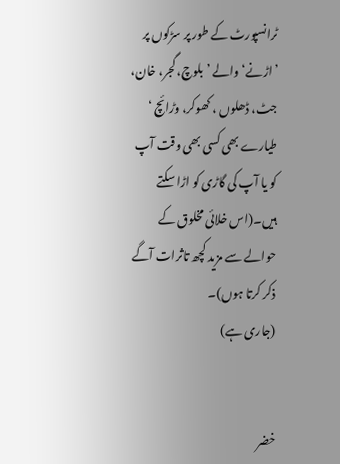ٹرانسپورٹ کے طور پر سڑکوں پر ’اڑنے‘ والے ’ بلوچ، گجر، خان، جٹ، ڈھلوں ، کھوکر، وڑائچ ‘ طیارے بھی کسی بھی وقت آپ کو یا آپ کی گاڑی کو اڑا سکتے ہیں۔(اس خلائی مخلوق کے حوالے سے مزید کچھ تاثرات آگے ذکر کرتا ہوں)۔
(جاری ہے)


خضر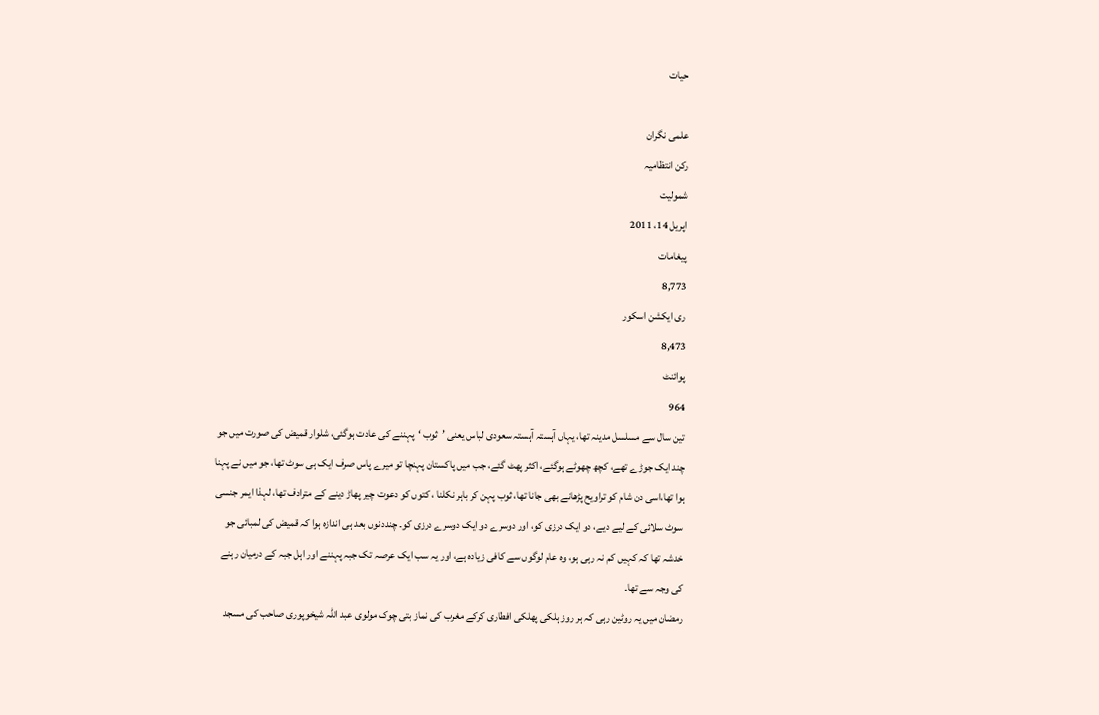حیات

علمی نگران
رکن انتظامیہ
شمولیت
اپریل 14، 2011
پیغامات
8,773
ری ایکشن اسکور
8,473
پوائنٹ
964
تین سال سے مسلسل مدینہ تھا، یہاں آہستہ آہستہ سعودی لباس یعنی ’ثوب ‘پہننے کی عادت ہوگئی، شلوار قمیض کی صورت میں جو چند ایک جوڑے تھے، کچھ چھوٹے ہوگئے، اکثر پھٹ گئے، جب میں پاکستان پہنچا تو میرے پاس صرف ایک ہی سوٹ تھا، جو میں نے پہنا ہوا تھا،اسی دن شام کو تراویح پڑھانے بھی جانا تھا، ثوب پہن کر باہر نکلنا ، کتوں کو دعوت چیر پھاڑ دینے کے مترادف تھا، لہذا ایمر جنسی سوٹ سلائی کے لیے دیے، دو ایک درزی کو، اور دوسرے دو ایک دوسرے درزی کو۔ چنددنوں بعد ہی اندازہ ہوا کہ قمیض کی لمبائی جو خدشہ تھا کہ کہیں کم نہ رہی ہو، وہ عام لوگوں سے کافی زیادہ ہے، اور یہ سب ایک عرصہ تک جبہ پہننے اور اہل جبہ کے درمیان رہنے کی وجہ سے تھا۔
رمضان میں یہ روٹین رہی کہ ہر روز ہلکی پھلکی افطاری کرکے مغرب کی نماز بتی چوک مولوی عبد اللہ شیخوپوری صاحب کی مسجد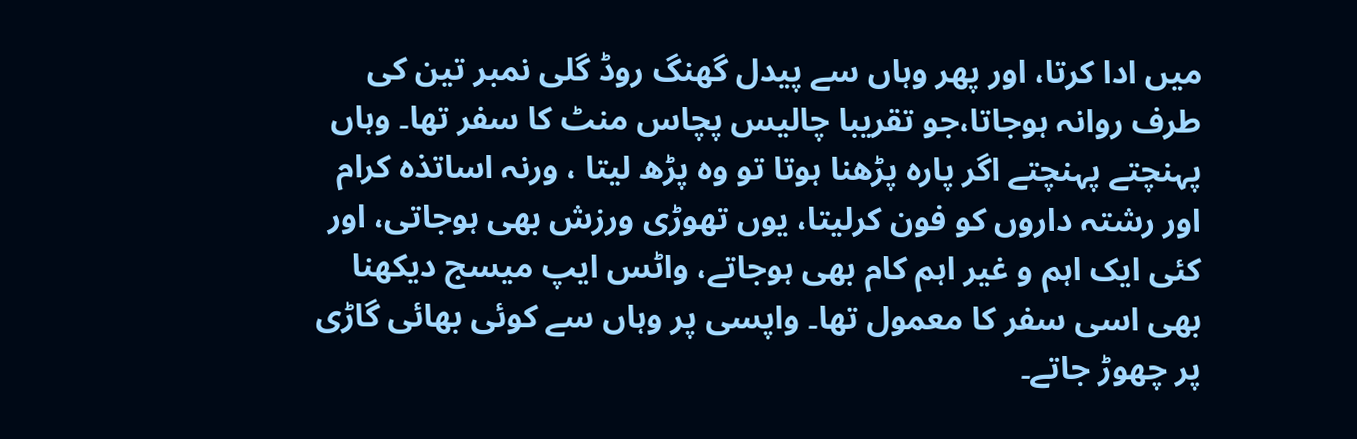میں ادا کرتا، اور پھر وہاں سے پیدل گھنگ روڈ گلی نمبر تین کی طرف روانہ ہوجاتا،جو تقریبا چالیس پچاس منٹ کا سفر تھا۔ وہاں پہنچتے پہنچتے اگر پارہ پڑھنا ہوتا تو وہ پڑھ لیتا ، ورنہ اساتذہ کرام اور رشتہ داروں کو فون کرلیتا، یوں تھوڑی ورزش بھی ہوجاتی، اور کئی ایک اہم و غیر اہم کام بھی ہوجاتے، واٹس ایپ میسج دیکھنا بھی اسی سفر کا معمول تھا۔ واپسی پر وہاں سے کوئی بھائی گاڑی پر چھوڑ جاتے۔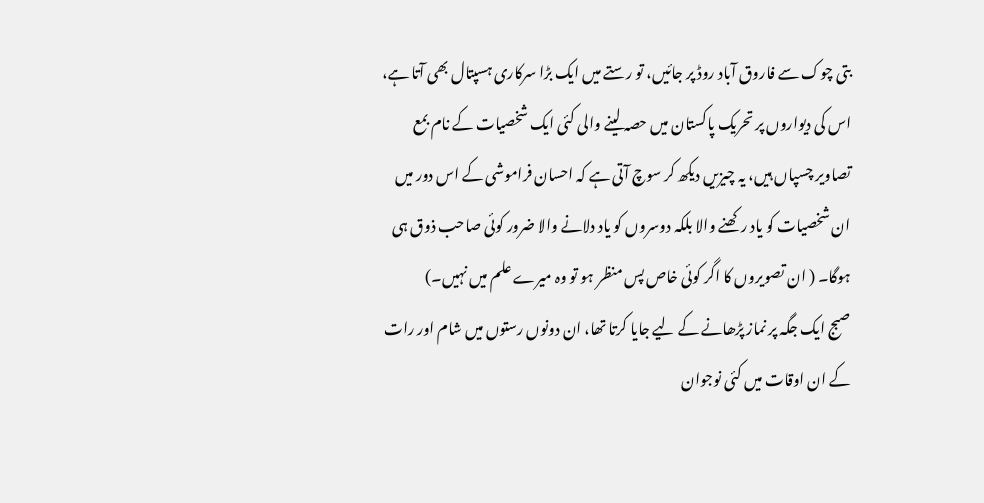بتی چوک سے فاروق آباد روڈ پر جائیں، تو رستے میں ایک بڑا سرکاری ہسپتال بھی آتا ہے، اس کی دیواروں پر تحریک پاکستان میں حصہ لینے والی کئی ایک شخصیات کے نام بمع تصاویر چسپاں ہیں، یہ چیزیں دیکھ کر سوچ آتی ہے کہ احسان فراموشی کے اس دور میں ان شخصیات کو یاد رکھنے والا بلکہ دوسروں کو یاد دلانے والا ضرور کوئی صاحب ذوق ہی ہوگا۔ ( ان تصویروں کا اگر کوئی خاص پس منظر ہو تو وہ میرے علم میں نہیں۔)
صبج ایک جگہ پر نماز پڑھانے کے لیے جایا کرتا تھا، ان دونوں رستوں میں شام اور رات کے ان اوقات میں کئی نوجوان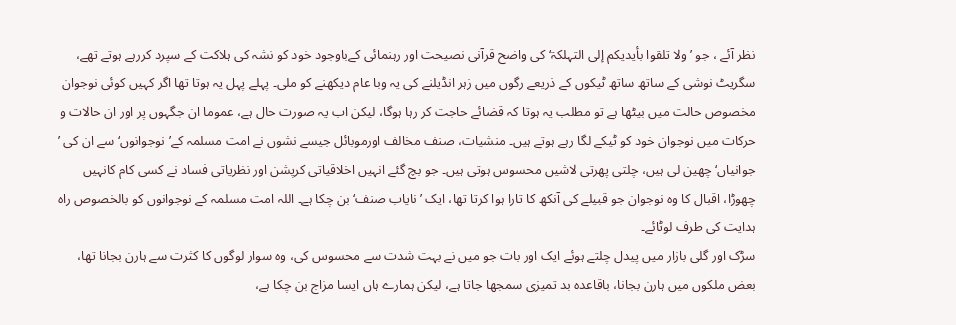نظر آئے ، جو ’ ولا تلقوا بأیدیکم إلی التہلکۃ‘ کی واضح قرآنی نصیحت اور رہنمائی کےباوجود خود کو نشہ کی ہلاکت کے سپرد کررہے ہوتے تھے، سگریٹ نوشی کے ساتھ ساتھ ٹیکوں کے ذریعے رگوں میں زہر انڈیلنے کی یہ وبا عام دیکھنے کو ملی۔ پہلے پہل یہ ہوتا تھا اگر کہیں کوئی نوجوان مخصوص حالت میں بیٹھا ہے تو مطلب یہ ہوتا کہ قضائے حاجت کر رہا ہوگا، لیکن اب یہ صورت حال ہے، عموما ان جگہوں پر اور ان حالات و حرکات میں نوجوان خود کو ٹیکے لگا رہے ہوتے ہیں۔ منشیات، صنف مخالف اورموبائل جیسے نشوں نے امت مسلمہ کے’نوجوانوں‘ سے ان کی ’ جوانیاں‘ چھین لی ہیں، چلتی پھرتی لاشیں محسوس ہوتی ہیں۔ جو بچ گئے انہیں اخلاقیاتی کرپشن اور نظریاتی فساد نے کسی کام کانہیں چھوڑا، اقبال کا وہ نوجوان جو قبیلے کی آنکھ کا تارا ہوا کرتا تھا، ایک ’نایاب صنف‘ بن چکا ہے۔ اللہ امت مسلمہ کے نوجوانوں کو بالخصوص راہ ہدایت کی طرف لوٹائے۔
سڑک اور گلی بازار میں پیدل چلتے ہوئے ایک اور بات جو میں نے بہت شدت سے محسوس کی، وہ سوار لوگوں کا کثرت سے ہارن بجانا تھا، بعض ملکوں میں ہارن بجانا، باقاعدہ بد تمیزی سمجھا جاتا ہے، لیکن ہمارے ہاں ایسا مزاج بن چکا ہے،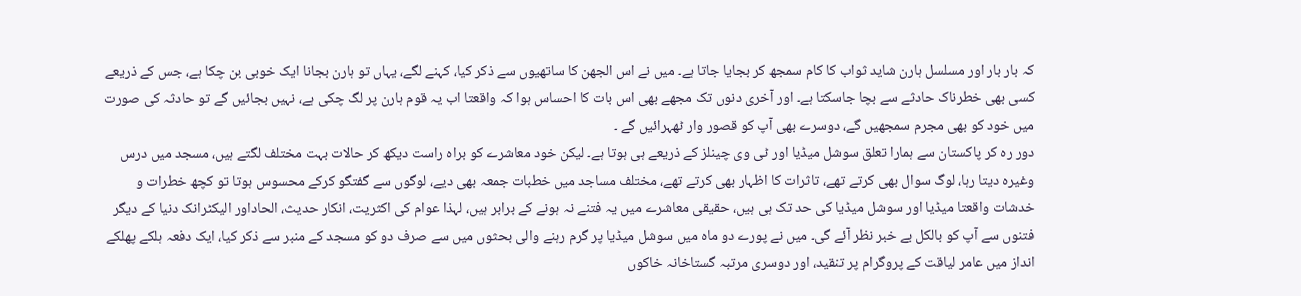کہ بار بار اور مسلسل ہارن شاید ثواب کا کام سمجھ کر بجایا جاتا ہے۔ میں نے اس الجھن کا ساتھیوں سے ذکر کیا، کہنے لگے، یہاں تو ہارن بجانا ایک خوبی بن چکا ہے، جس کے ذریعے کسی بھی خطرناک حادثے سے بچا جاسکتا ہے۔ اور آخری دنوں تک مجھے بھی اس بات کا احساس ہوا کہ واقعتا اب یہ قوم ہارن پر لگ چکی ہے، نہیں بجائیں گے تو حادثہ کی صورت میں خود کو بھی مجرم سمجھیں گے، دوسرے بھی آپ کو قصور وار ٹھہرائیں گے ۔
دور رہ کر پاکستان سے ہمارا تعلق سوشل میڈیا اور ٹی وی چینلز کے ذریعے ہی ہوتا ہے۔ لیکن خود معاشرے کو براہ راست دیکھ کر حالات بہت مختلف لگتے ہیں، مسجد میں درس وغیرہ دیتا رہا، لوگ سوال بھی کرتے تھے، تاثرات کا اظہار بھی کرتے تھے، مختلف مساجد میں خطبات جمعہ بھی دیے، لوگوں سے گفتگو کرکے محسوس ہوتا تو کچھ خطرات و خدشات واقعتا میڈیا اور سوشل میڈیا کی حد تک ہی ہیں، حقیقی معاشرے میں یہ فتنے نہ ہونے کے برابر ہیں، لہذا عوام کی اکثریت، انکار حدیث، الحاداور الیکٹرانک دنیا کے دیگر فتنوں سے آپ کو بالکل بے خبر نظر آئے گی۔ میں نے پورے دو ماہ میں سوشل میڈیا پر گرم رہنے والی بحثوں میں سے صرف دو کو مسجد کے منبر سے ذکر کیا، ایک دفعہ ہلکے پھلکے انداز میں عامر لیاقت کے پروگرام پر تنقید، اور دوسری مرتبہ گستاخانہ خاکوں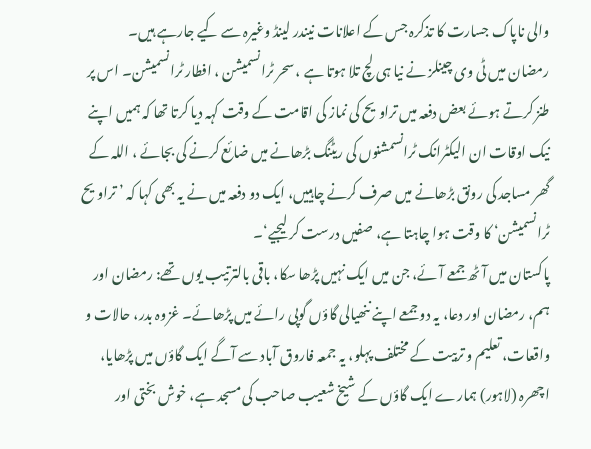والی ناپاک جسارت کا تذکرہ جس کے اعلانات نیندر لینڈ وغیرہ سے کیے جارہے ہیں۔
رمضان میں ٹی وی چینلز نے نیا ہی لچ تلا ہوتا ہے ، سحر ٹرانسمیشن ، افطار ٹرانسمیشن۔ اس پر طنز کرتے ہوئے بعض دفعہ میں تراویح کی نماز کی اقامت کے وقت کہہ دیا کرتا تھا کہ ہمیں اپنے نیک اوقات ان الیکٹرانک ٹرانسمشنوں کی ریٹنگ بڑھانے میں ضائع کرنے کی بجائے ، اللہ کے گھر مساجد کی رونق بڑھانے میں صرف کرنے چاہییں، ایک دو دفعہ میں نے یہ بھی کہا کہ ’ تراویح ٹرانسمیشن‘ کا وقت ہوا چاہتا ہے، صفیں درست کر لیجیے‘۔
پاکستان میں آٹھ جمعے آئے، جن میں ایک نہیں پڑھا سکا، باقی بالترتیب یوں تھے: رمضان اور ہم، رمضان اور دعا، یہ دو جمعے اپنے ننھیالی گاؤں گوپی رائے میں پڑھائے۔ غزوہ بدر، حالات و واقعات، تعلیم و تربیت کے مختلف پہلو، یہ جمعہ فاروق آباد سے آگے ایک گاؤں میں پڑھایا، اچھرہ (لاہور) ہمارے ایک گاؤں کے شیخ شعیب صاحب کی مسجد ہے، خوش بختی اور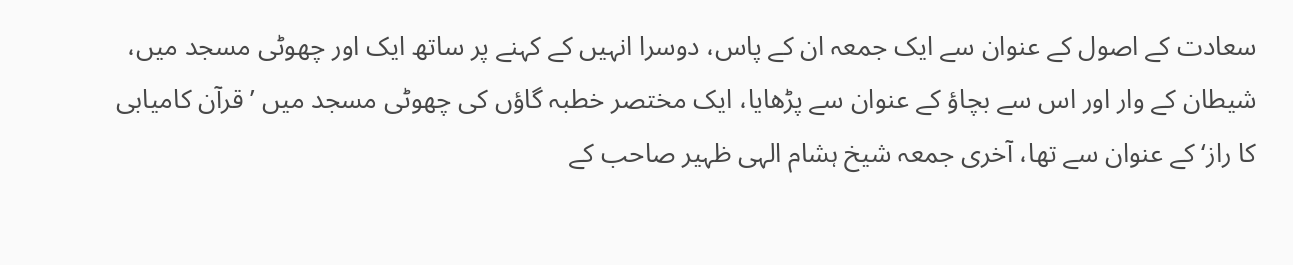سعادت کے اصول کے عنوان سے ایک جمعہ ان کے پاس، دوسرا انہیں کے کہنے پر ساتھ ایک اور چھوٹی مسجد میں، شیطان کے وار اور اس سے بچاؤ کے عنوان سے پڑھایا، ایک مختصر خطبہ گاؤں کی چھوٹی مسجد میں ’ قرآن کامیابی کا راز‘ کے عنوان سے تھا، آخری جمعہ شیخ ہشام الہی ظہیر صاحب کے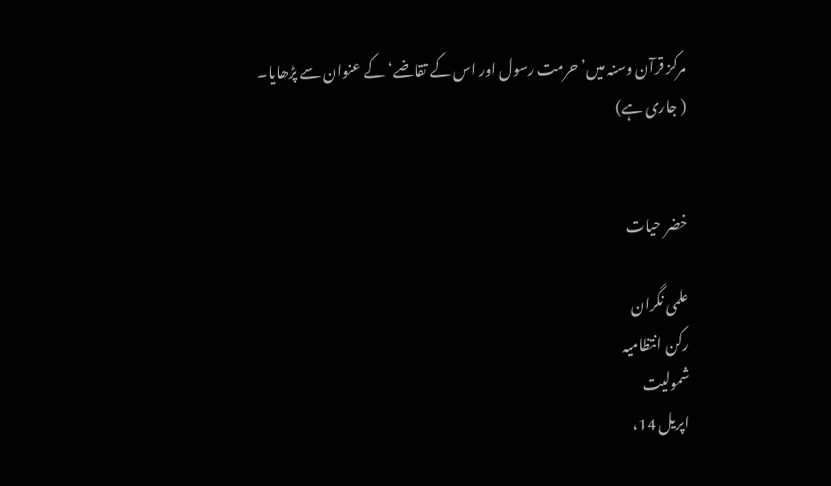مرکز قرآن وسنہ میں’ حرمت رسول اور اس کے تقاضے‘ کے عنوان سے پڑھایا۔
( جاری ہے)


خضر حیات

علمی نگران
رکن انتظامیہ
شمولیت
اپریل 14،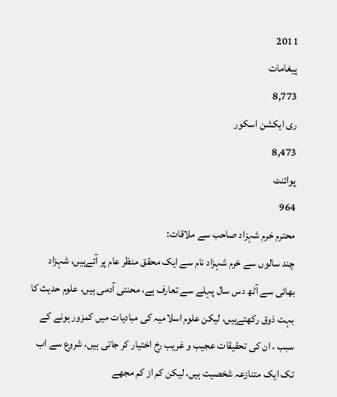2011
پیغامات
8,773
ری ایکشن اسکور
8,473
پوائنٹ
964
محترم خرم شہزاد صاحب سے ملاقات:
چند سالوں سے خرم شہزاد نام سے ایک محقق منظر عام پر آئےہیں، شہزاد بھائی سے آٹھ دس سال پہلے سے تعارف ہے، محنتی آدمی ہیں، علوم حدیث کا بہت ذوق رکھتےہیں، لیکن علوم اسلامیہ کی مبادیات میں کمزور ہونے کے سبب ، ان کی تحقیقات عجیب و غریب رخ اختیار کر جاتی ہیں، شروع سے اب تک ایک متنازعہ شخصیت ہیں، لیکن کم از کم مجھے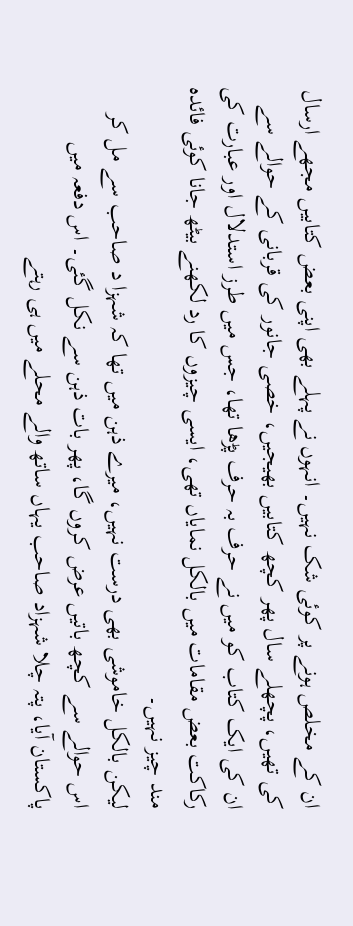ان کے مخلص ہونے پر کوئی شک نہیں۔ انہوں نے پہلے بھی اپنی بعض کتابیں مجھے ارسال کی تھیں، پچھلے سال پھر کچھ کتابیں بھیجیں، خصی جانور کی قربانی کے حوالے سے ان کی ایک کتاب کو میں نے حرف بہ حرف پڑھا تھا، جس میں طرز استدلال اور عبارت کی رکاکت بعض مقامات میں بالکل نمایاں تھی، ایسی چیزوں کا رد لکھنے بیٹھ جانا کوئی فائدہ مند چیز نہیں۔
لیکن بالکل خاموشی بھی درست نہیں، میرے ذہن میں تھا کہ شہزا د صاحب سے مل کر اس حوالے سے کچھ باتیں عرض کروں گا، پھر بات ذہن سے نکل گئی۔ اس دفعہ میں پاکستان آیا، پتہ چلا شہزاد صاحب یہاں ساتھ والے محلے میں ہی رہتے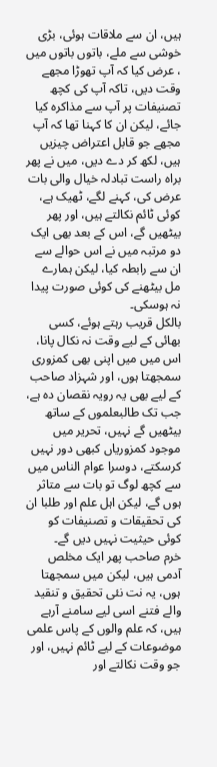ہیں، ان سے ملاقات ہوئی، بڑی خوشی سے ملے، باتوں باتوں میں ، عرض کیا کہ آپ تھوڑا مجھے وقت دیں، تاکہ آپ کی کچھ تصنیفات پر آپ سے مذاکرہ کیا جائے، لیکن ان کا کہنا تھا کہ آپ مجھے جو قابل اعتراض چیزیں ہیں، لکھ کر دے دیں، میں نے پھر براہ راست تبادلہ خیال والی بات عرض کی، کہنے لگے، ٹھیک ہے، کوئی ٹائم نکالتے ہیں، اور پھر بیٹھیں گے، اس کے بعد بھی ایک دو مرتبہ میں نے اس حوالے سے ان سے رابطہ کیا، لیکن ہمارے مل بیٹھنے کی کوئی صورت پیدا نہ ہوسکی۔
بالکل قریب رہتے ہوئے، کسی بھائی کے لیے وقت نہ نکال پانا، اس میں میں اپنی بھی کمزوری سمجھتا ہوں، اور شہزاد صاحب کے لیے بھی یہ رویہ نقصان دہ ہے، جب تک طالبعلموں کے ساتھ بیٹھیں گے نہیں، تحریر میں موجود کمزوریاں کبھی دور نہیں کرسکتے، دوسرا عوام الناس میں سے کچھ لوگ تو بات سے متاثر ہوں گے، لیکن اہل علم اور طلبا ان کی تحقیقات و تصنیفات کو کوئی حیثیت نہیں دیں گے۔
خرم صاحب پھر ایک مخلص آدمی ہیں، لیکن میں سمجھتا ہوں، یہ نت نئی تحقیق و تنقید والے فتنے اسی لیے سامنے آرہے ہیں، کہ علم والوں کے پاس علمی موضوعات کے لیے ٹائم نہیں، اور جو وقت نکالتے اور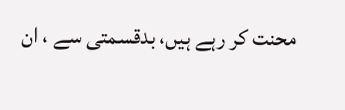محنت کر رہے ہیں، بدقسمتی سے ، ان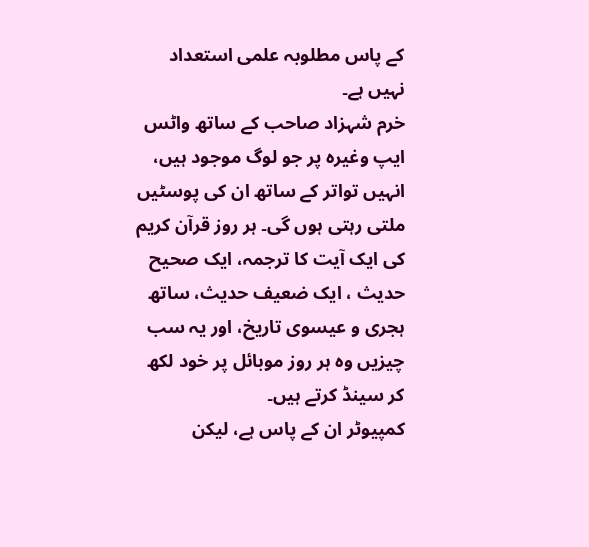کے پاس مطلوبہ علمی استعداد نہیں ہے۔
خرم شہزاد صاحب کے ساتھ واٹس ایپ وغیرہ پر جو لوگ موجود ہیں، انہیں تواتر کے ساتھ ان کی پوسٹیں ملتی رہتی ہوں گی۔ ہر روز قرآن کریم کی ایک آیت کا ترجمہ، ایک صحیح حدیث ، ایک ضعیف حدیث، ساتھ ہجری و عیسوی تاریخ، اور یہ سب چیزیں وہ ہر روز موبائل پر خود لکھ کر سینڈ کرتے ہیں۔
کمپیوٹر ان کے پاس ہے، لیکن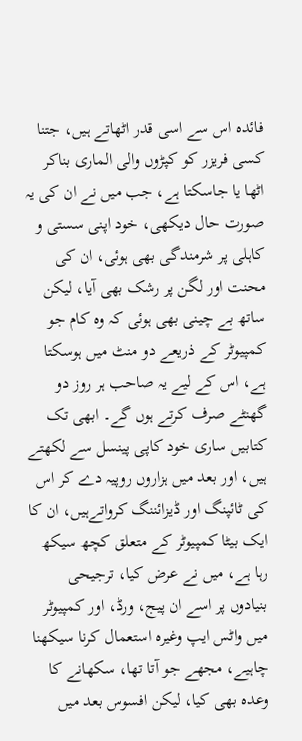فائدہ اس سے اسی قدر اٹھاتے ہیں، جتنا کسی فریزر کو کپڑوں والی الماری بناکر اٹھا یا جاسکتا ہے، جب میں نے ان کی یہ صورت حال دیکھی، خود اپنی سستی و کاہلی پر شرمندگی بھی ہوئی، ان کی محنت اور لگن پر رشک بھی آیا، لیکن ساتھ بے چینی بھی ہوئی کہ وہ کام جو کمپیوٹر کے ذریعے دو منٹ میں ہوسکتا ہے، اس کے لیے یہ صاحب ہر روز دو گھنٹے صرف کرتے ہوں گے۔ ابھی تک کتابیں ساری خود کاپی پینسل سے لکھتے ہیں، اور بعد میں ہزاروں روپیہ دے کر اس کی ٹائپنگ اور ڈیزائننگ کرواتےہیں، ان کا ایک بیٹا کمپیوٹر کے متعلق کچھ سیکھ رہا ہے، میں نے عرض کیا، ترجیحی بنیادوں پر اسے ان پیج، ورڈ، اور کمپیوٹر میں واٹس ایپ وغیرہ استعمال کرنا سیکھنا چاہیے، مجھے جو آتا تھا، سکھانے کا وعدہ بھی کیا، لیکن افسوس بعد میں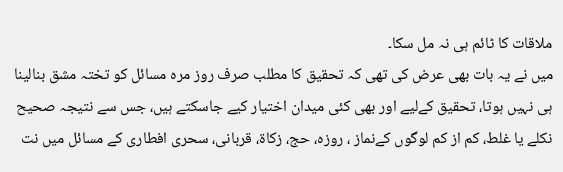ملاقات کا ٹائم ہی نہ مل سکا۔
میں نے یہ بات بھی عرض کی تھی کہ تحقیق کا مطلب صرف روز مرہ مسائل کو تختہ مشق بنالینا ہی نہیں ہوتا، تحقیق کےلیے اور بھی کئی میدان اختیار کیے جاسکتے ہیں، جس سے نتیجہ صحیح نکلے یا غلط، کم از کم لوگوں کےنماز ، روزہ، حج، زکاۃ، قربانی، سحری افطاری کے مسائل میں نت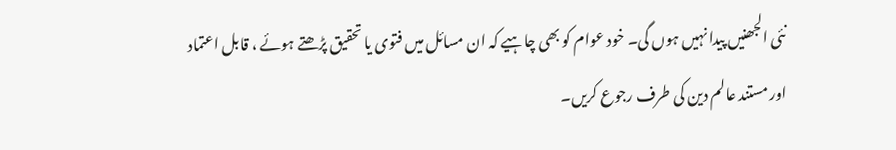نئی الجھنیں پیدا نہیں ہوں گی۔ خود عوام کو بھی چاہیے کہ ان مسائل میں فتوی یا تحقیق پڑھتے ہوئے ، قابل اعتماد اور مستند عالم دین کی طرف رجوع کریں۔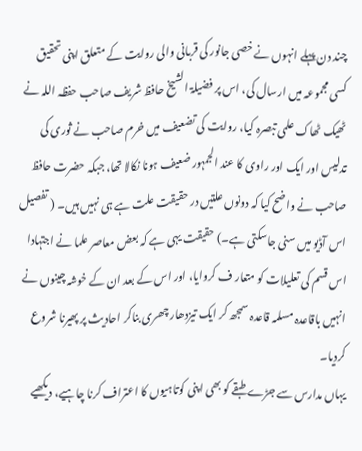چند دن پہلے انہوں نے خصی جانور کی قربانی والی روایت کے متعلق اپنی تحقیق کسی مجموعہ میں ارسال کی، اس پر فضیلۃ الشیخ حافظ شریف صاحب حفظہ اللہ نے ٹھیک ٹھاک علمی تبصرہ کیا، روایت کی تضعیف میں خرم صاحب نے ثوری کی تدلیس اور ایک اور راوی کا عند الجمہور ضعیف ہونا نکالا تھا، جبکہ حضرت حافظ صاحب نے واضح کیا کہ دونوں علتیں در حقیقت علت ہے ہی نہیں ہیں۔ ( تفصیل اس آڈیو میں سنی جاسکتی ہے۔) حقیقت یہی ہے کہ بعض معاصر علما نے اجتہادا اس قسم کی تعلیلات کو متعار ف کروایا، اور اس کے بعد ان کے خوشہ چینوں نے انہیں باقاعدہ مسلمہ قاعدہ سمجھ کر ایک تیزدھار چھری بناکر احادیث پر پھیرنا شروع کردیا۔
یہاں مدارس سے جڑے طبقے کو بھی اپنی کوتاہیوں کا اعتراف کرنا چاہیے، دیکھیے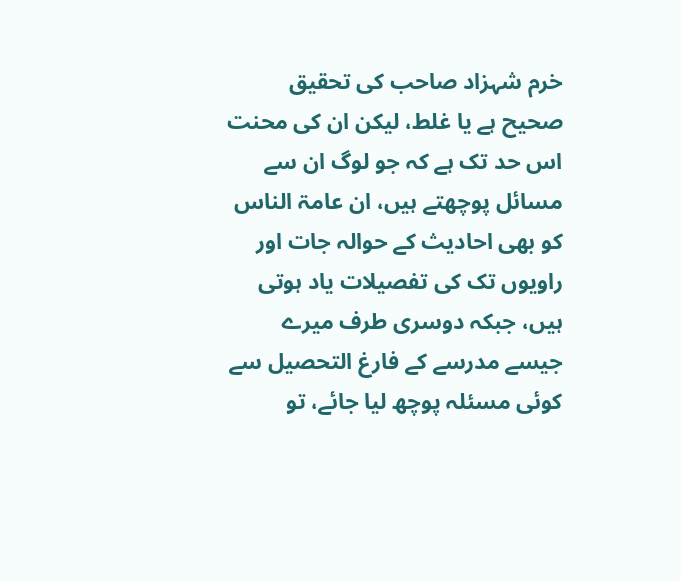خرم شہزاد صاحب کی تحقیق صحیح ہے یا غلط، لیکن ان کی محنت اس حد تک ہے کہ جو لوگ ان سے مسائل پوچھتے ہیں، ان عامۃ الناس کو بھی احادیث کے حوالہ جات اور راویوں تک کی تفصیلات یاد ہوتی ہیں، جبکہ دوسری طرف میرے جیسے مدرسے کے فارغ التحصیل سے کوئی مسئلہ پوچھ لیا جائے، تو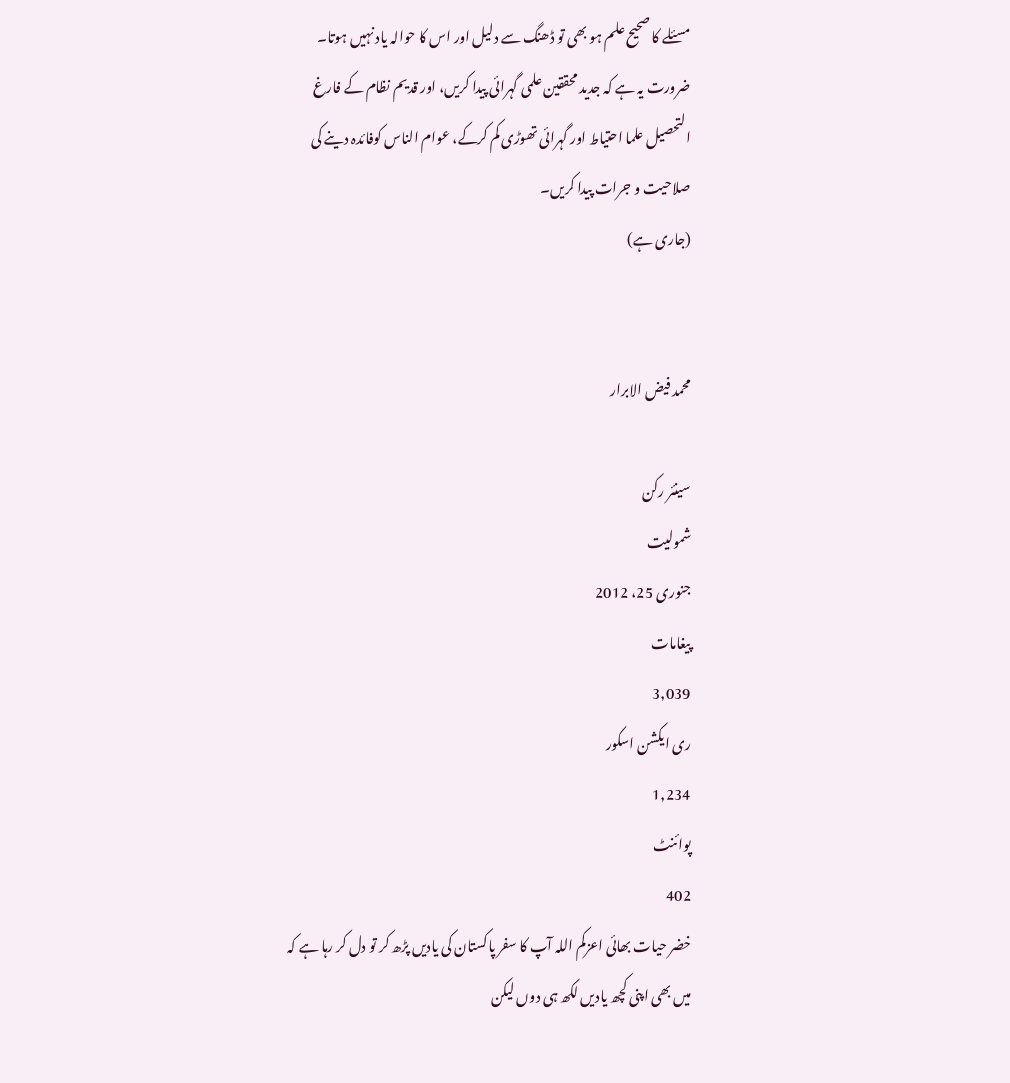مسئلے کا صحیح علم ہو بھی تو ڈھنگ سے دلیل اور اس کا حوالہ یاد نہیں ہوتا۔ ضرورت یہ ہے کہ جدید محققین علمی گہرائی پیدا کریں، اور قدیم نظام کے فارغ التحصیل علما احتیاط اور گہرائی تھوڑی کم کرکے، عوام الناس کوفائدہ دینے کی صلاحیت و جرات پیدا کریں۔
(جاری ہے)


محمد فیض الابرار

سینئر رکن
شمولیت
جنوری 25، 2012
پیغامات
3,039
ری ایکشن اسکور
1,234
پوائنٹ
402
خضر حیات بھائی اعزکم اللہ آپ کا سفر پاکستان کی یادیں پڑھ کر تو دل کر رہا ہے کہ میں بھی اپنی کچھ یادیں لکھ ہی دوں لیکن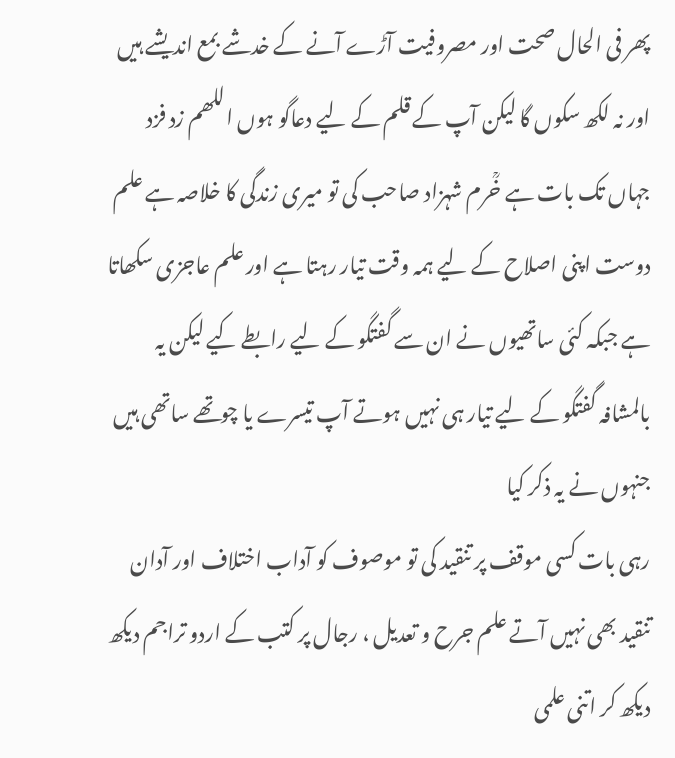پھر فی الحال صحت اور مصروفیت آڑے آنے کے خدشے بمع اندیشے ہیں اور نہ لکھ سکوں گا لیکن آپ کے قلم کے لیے دعاگو ہوں اللھم زد فزد
جہاں تک بات ہے خؒرم شہزاد صاحب کی تو میری زندگی کا خلاصہ ہے علم دوست اپنی اصلاح کے لیے ہمہ وقت تیار رہتا ہے اور علم عاجزی سکھاتا ہے جبکہ کئی ساتھیوں نے ان سے گفتگو کے لیے رابطے کیے لیکن یہ بالمشافہ گفتگو کے لیے تیار ہی نہیں ہوتے آپ تیسرے یا چوتھے ساتھی ہیں جنہوں نے یہ ذکر کیا
رہی بات کسی موقف پر تنقید کی تو موصوف کو آداب اختلاف اور آدان تنقید بھی نہیں آتے علم جرح و تعدیل ، رجال پر کتب کے اردو تراجم دیکھ دیکھ کر اتنی علمی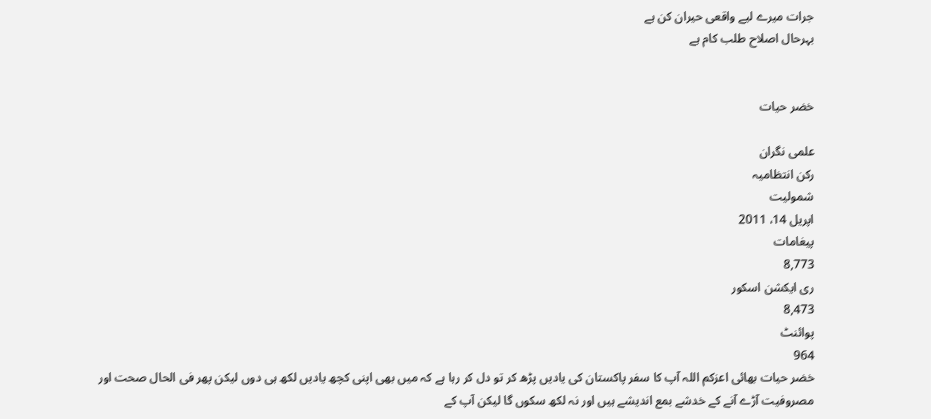جرات میرے لیے واقعی حیران کن ہے
بہرحال اصلاح طلب کام ہے


خضر حیات

علمی نگران
رکن انتظامیہ
شمولیت
اپریل 14، 2011
پیغامات
8,773
ری ایکشن اسکور
8,473
پوائنٹ
964
خضر حیات بھائی اعزکم اللہ آپ کا سفر پاکستان کی یادیں پڑھ کر تو دل کر رہا ہے کہ میں بھی اپنی کچھ یادیں لکھ ہی دوں لیکن پھر فی الحال صحت اور مصروفیت آڑے آنے کے خدشے بمع اندیشے ہیں اور نہ لکھ سکوں گا لیکن آپ کے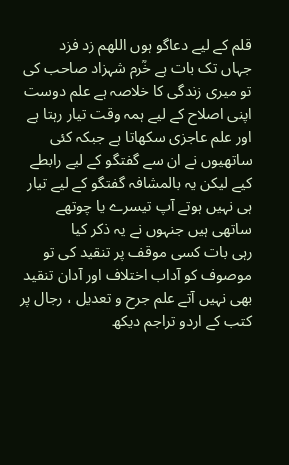قلم کے لیے دعاگو ہوں اللھم زد فزد
جہاں تک بات ہے خؒرم شہزاد صاحب کی تو میری زندگی کا خلاصہ ہے علم دوست اپنی اصلاح کے لیے ہمہ وقت تیار رہتا ہے اور علم عاجزی سکھاتا ہے جبکہ کئی ساتھیوں نے ان سے گفتگو کے لیے رابطے کیے لیکن یہ بالمشافہ گفتگو کے لیے تیار ہی نہیں ہوتے آپ تیسرے یا چوتھے ساتھی ہیں جنہوں نے یہ ذکر کیا
رہی بات کسی موقف پر تنقید کی تو موصوف کو آداب اختلاف اور آدان تنقید بھی نہیں آتے علم جرح و تعدیل ، رجال پر کتب کے اردو تراجم دیکھ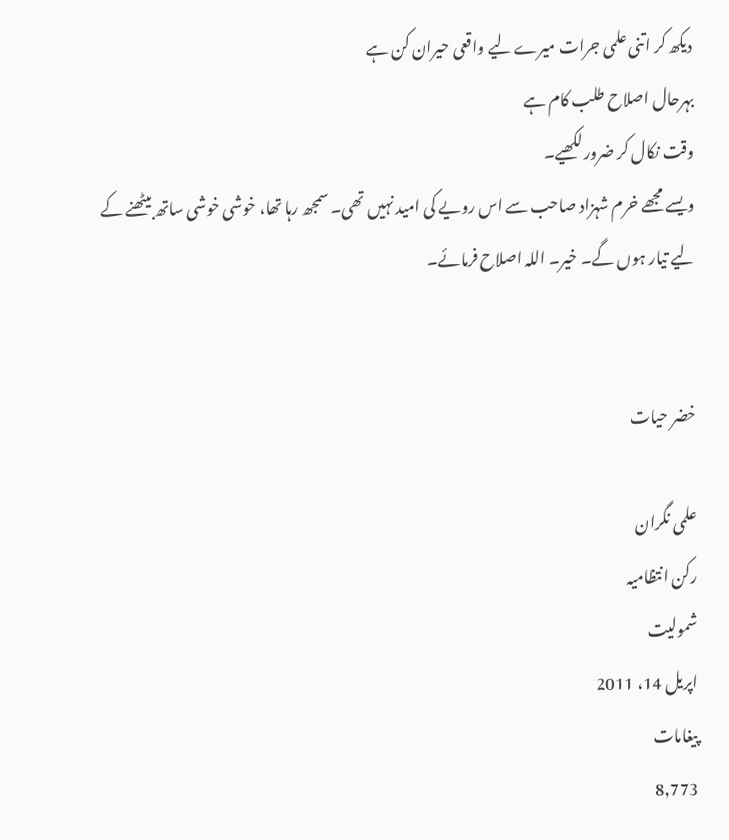دیکھ کر اتنی علمی جرات میرے لیے واقعی حیران کن ہے
بہرحال اصلاح طلب کام ہے
وقت نکال کر ضرور لکھیے۔
ویسے مجھے خرم شہزاد صاحب سے اس رویے کی امید نہیں تھی۔ سمجھ رہا تھا، خوشی خوشی ساتھ بیٹھنے کے لیے تیار ہوں گے۔ خیر۔ اللہ اصلاح فرمائے۔


خضر حیات

علمی نگران
رکن انتظامیہ
شمولیت
اپریل 14، 2011
پیغامات
8,773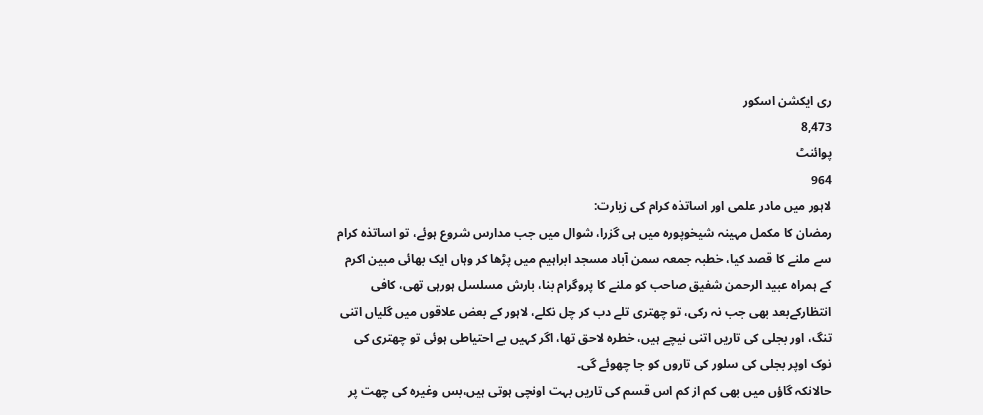ری ایکشن اسکور
8,473
پوائنٹ
964
لاہور میں مادر علمی اور اساتذہ کرام کی زیارت:
رمضان کا مکمل مہینہ شیخوپورہ میں ہی گزرا، شوال میں جب مدارس شروع ہوئے، تو اساتذہ کرام سے ملنے کا قصد کیا، خطبہ جمعہ سمن آباد مسجد ابراہیم میں پڑھا کر وہاں ایک بھائی مبین اکرم کے ہمراہ عبید الرحمن شفیق صاحب کو ملنے کا پروگرام بنا، بارش مسلسل ہورہی تھی، کافی انتظارکےبعد بھی جب نہ رکی، تو چھتری تلے دب کر چل نکلے، لاہور کے بعض علاقوں میں گلیاں اتنی تنگ، اور بجلی کی تاریں اتنی نیچے ہیں، خطرہ لاحق تھا، اگر کہیں بے احتیاطی ہوئی تو چھتری کی نوک اوپر بجلی کی سلور کی تاروں کو جا چھوئے گی۔
حالانکہ گاؤں میں بھی کم از کم اس قسم کی تاریں بہت اونچی ہوتی ہیں،بس وغیرہ کی چھت پر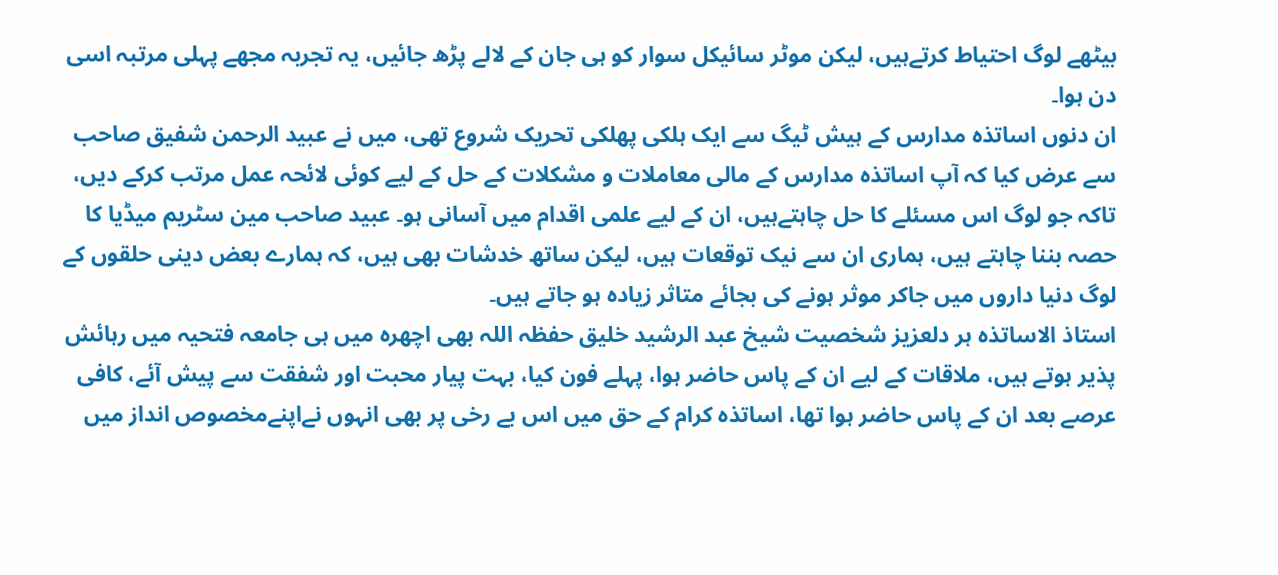بیٹھے لوگ احتیاط کرتےہیں، لیکن موٹر سائیکل سوار کو ہی جان کے لالے پڑھ جائیں، یہ تجربہ مجھے پہلی مرتبہ اسی دن ہوا۔
ان دنوں اساتذہ مدارس کے ہیش ٹیگ سے ایک ہلکی پھلکی تحریک شروع تھی، میں نے عبید الرحمن شفیق صاحب سے عرض کیا کہ آپ اساتذہ مدارس کے مالی معاملات و مشکلات کے حل کے لیے کوئی لائحہ عمل مرتب کرکے دیں، تاکہ جو لوگ اس مسئلے کا حل چاہتےہیں، ان کے لیے علمی اقدام میں آسانی ہو۔ عبید صاحب مین سٹریم میڈیا کا حصہ بننا چاہتے ہیں، ہماری ان سے نیک توقعات ہیں، لیکن ساتھ خدشات بھی ہیں، کہ ہمارے بعض دینی حلقوں کے لوگ دنیا داروں میں جاکر موثر ہونے کی بجائے متاثر زیادہ ہو جاتے ہیں۔
استاذ الاساتذہ ہر دلعزیز شخصیت شیخ عبد الرشید خلیق حفظہ اللہ بھی اچھرہ میں ہی جامعہ فتحیہ میں رہائش پذیر ہوتے ہیں، ملاقات کے لیے ان کے پاس حاضر ہوا، پہلے فون کیا، بہت پیار محبت اور شفقت سے پیش آئے، کافی عرصے بعد ان کے پاس حاضر ہوا تھا، اساتذہ کرام کے حق میں اس بے رخی پر بھی انہوں نےاپنےمخصوص انداز میں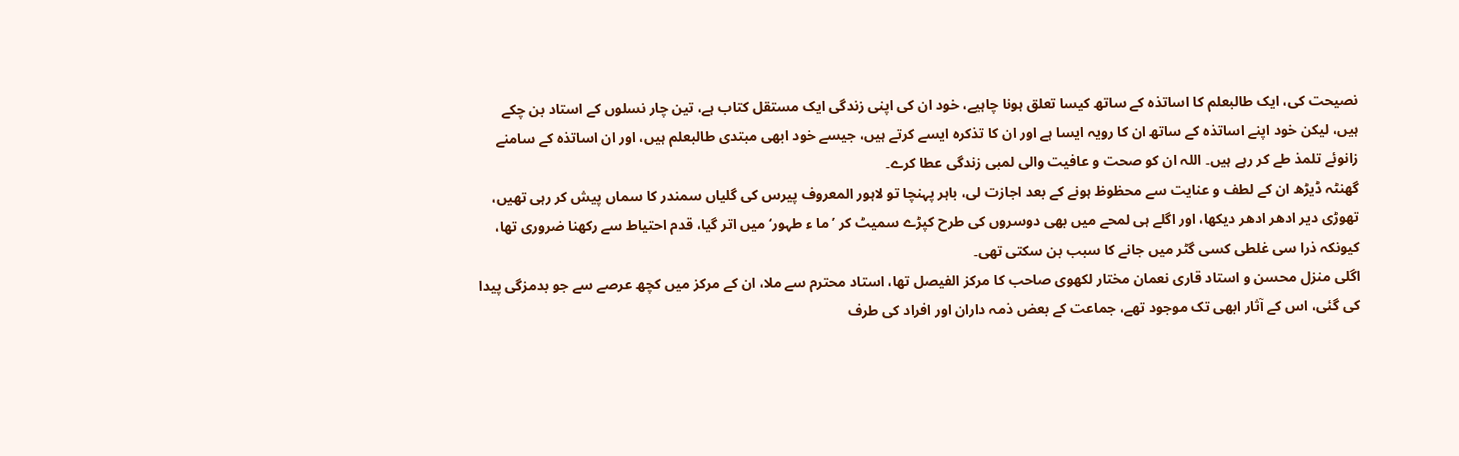نصیحت کی، ایک طالبعلم کا اساتذہ کے ساتھ کیسا تعلق ہونا چاہیے، خود ان کی اپنی زندگی ایک مستقل کتاب ہے، تین چار نسلوں کے استاد بن چکے ہیں، لیکن خود اپنے اساتذہ کے ساتھ ان کا رویہ ایسا ہے اور ان کا تذکرہ ایسے کرتے ہیں، جیسے خود ابھی مبتدی طالبعلم ہیں، اور ان اساتذہ کے سامنے زانوئے تلمذ طے کر رہے ہیں۔ اللہ ان کو صحت و عافیت والی لمبی زندگی عطا کرے۔
گھنٹہ ڈیڑھ ان کے لطف و عنایت سے محظوظ ہونے کے بعد اجازت لی، باہر پہنچا تو لاہور المعروف پیرس کی گلیاں سمندر کا سماں پیش کر رہی تھیں، تھوڑی دیر ادھر ادھر دیکھا، اور اگلے ہی لمحے میں بھی دوسروں کی طرح کپڑے سمیٹ کر ’ ما ء طہور‘ میں اتر گیا، قدم احتیاط سے رکھنا ضروری تھا، کیونکہ ذرا سی غلطی کسی گٹر میں جانے کا سبب بن سکتی تھی۔
اگلی منزل محسن و استاد قاری نعمان مختار لکھوی صاحب کا مرکز الفیصل تھا، استاد محترم سے ملا، ان کے مرکز میں کچھ عرصے سے جو بدمزگی پیدا کی گئی، اس کے آثار ابھی تک موجود تھے، جماعت کے بعض ذمہ داران اور افراد کی طرف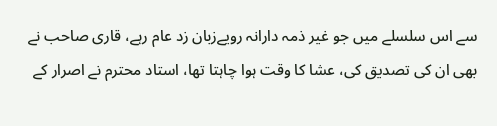سے اس سلسلے میں جو غیر ذمہ دارانہ رویےزبان زد عام رہے، قاری صاحب نے بھی ان کی تصدیق کی، عشا کا وقت ہوا چاہتا تھا، استاد محترم نے اصرار کے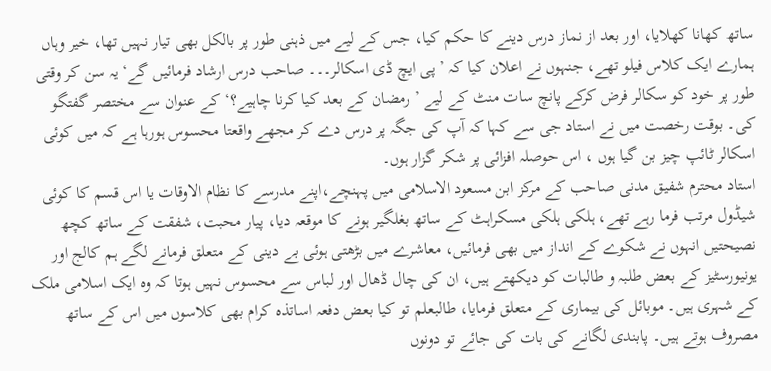ساتھ کھانا کھلایا، اور بعد از نماز درس دینے کا حکم کیا، جس کے لیے میں ذہنی طور پر بالکل بھی تیار نہیں تھا، خیر وہاں ہمارے ایک کلاس فیلو تھے، جنہوں نے اعلان کیا کہ ’ پی ایچ ڈی اسکالر۔۔۔ صاحب درس ارشاد فرمائیں گے‘ یہ سن کر وقتی طور پر خود کو سکالر فرض کرکے پانچ سات منٹ کے لیے ’ رمضان کے بعد کیا کرنا چاہیے؟‘ کے عنوان سے مختصر گفتگو کی۔ بوقت رخصت میں نے استاد جی سے کہا کہ آپ کی جگہ پر درس دے کر مجھے واقعتا محسوس ہورہا ہے کہ میں کوئی اسکالر ٹائپ چیز بن گیا ہوں ، اس حوصلہ افزائی پر شکر گزار ہوں۔
استاد محترم شفیق مدنی صاحب کے مرکز ابن مسعود الاسلامی میں پہنچے،اپنے مدرسے کا نظام الاوقات یا اس قسم کا کوئی شیڈول مرتب فرما رہے تھے، ہلکی ہلکی مسکراہٹ کے ساتھ بغلگیر ہونے کا موقعہ دیا، پیار محبت، شفقت کے ساتھ کچھ نصیحتیں انہوں نے شکوے کے انداز میں بھی فرمائیں، معاشرے میں بڑھتی ہوئی بے دینی کے متعلق فرمانے لگے ہم کالج اور یونیورسٹیز کے بعض طلبہ و طالبات کو دیکھتے ہیں، ان کی چال ڈھال اور لباس سے محسوس نہیں ہوتا کہ وہ ایک اسلامی ملک کے شہری ہیں۔ موبائل کی بیماری کے متعلق فرمایا، طالبعلم تو کیا بعض دفعہ اساتذہ کرام بھی کلاسوں میں اس کے ساتھ مصروف ہوتے ہیں۔ پابندی لگانے کی بات کی جائے تو دونوں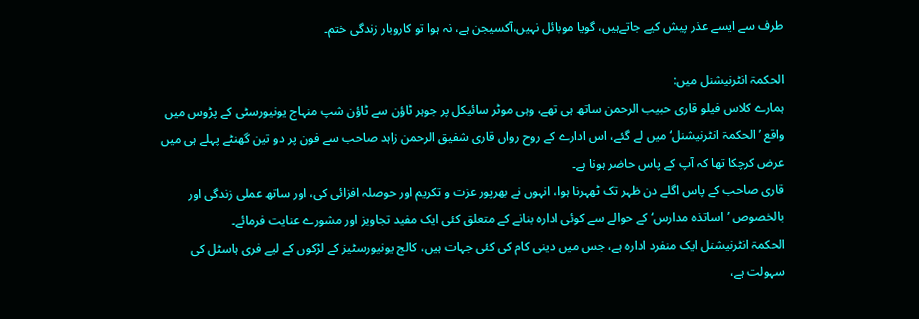طرف سے ایسے عذر پیش کیے جاتےہیں، گویا موبائل نہیں،آکسیجن ہے، نہ ہوا تو کاروبار زندگی ختم۔

الحکمۃ انٹرنیشنل میں:
ہمارے کلاس فیلو قاری حبیب الرحمن ساتھ ہی تھے، وہی موٹر سائیکل پر جوہر ٹاؤن سے ٹاؤن شپ منہاج یونیورسٹی کے پڑوس میں واقع ’ الحکمۃ انٹرنیشنل‘ میں لے گئے، اس ادارے کے روح رواں قاری شفیق الرحمن زاہد صاحب سے فون پر دو تین گھنٹے پہلے ہی میں عرض کرچکا تھا کہ آپ کے پاس حاضر ہونا ہے۔
قاری صاحب کے پاس اگلے دن ظہر تک ٹھہرنا ہوا، انہوں نے بھرپور عزت و تکریم اور حوصلہ افزائی کی، اور ساتھ عملی زندگی اور بالخصوص ’اساتذہ مدارس‘ کے حوالے سے کوئی ادارہ بنانے کے متعلق کئی ایک مفید تجاویز اور مشورے عنایت فرمائے۔
الحکمۃ انٹرنیشنل ایک منفرد ادارہ ہے، جس میں دینی کام کی کئی جہات ہیں، کالج یونیورسٹیز کے لڑکوں کے لیے فری ہاسٹل کی سہولت ہے،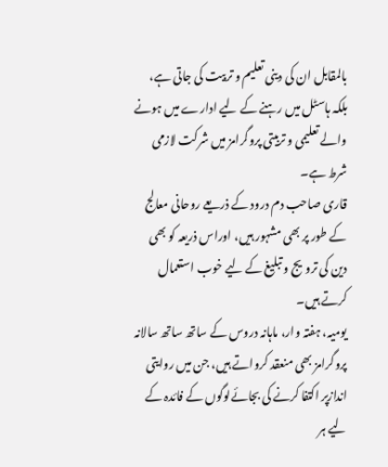بالمقابل ان کی دینی تعلیم و تربیت کی جاتی ہے، بلکہ ہاسٹل میں رہنے کے لیے ادارے میں ہونے والے تعلیمی و تربیتی پروگرامز میں شرکت لازمی شرط ہے۔
قاری صاحب دم درود کے ذریعے روحانی معالج کے طور پر بھی مشہور ہیں، اوراس ذریعہ کو بھی دین کی ترویج و تبلیغ کے لیے خوب استعمال کرتے ہیں۔
یومیہ، ہفتہ وار، ماہانہ دروس کے ساتھ ساتھ سالانہ پروگرامز بھی منعقد کرواتے ہیں، جن میں روایتی اندازپر اکتفا کرنے کی بجائےلوگوں کے فائدہ کے لیے ہر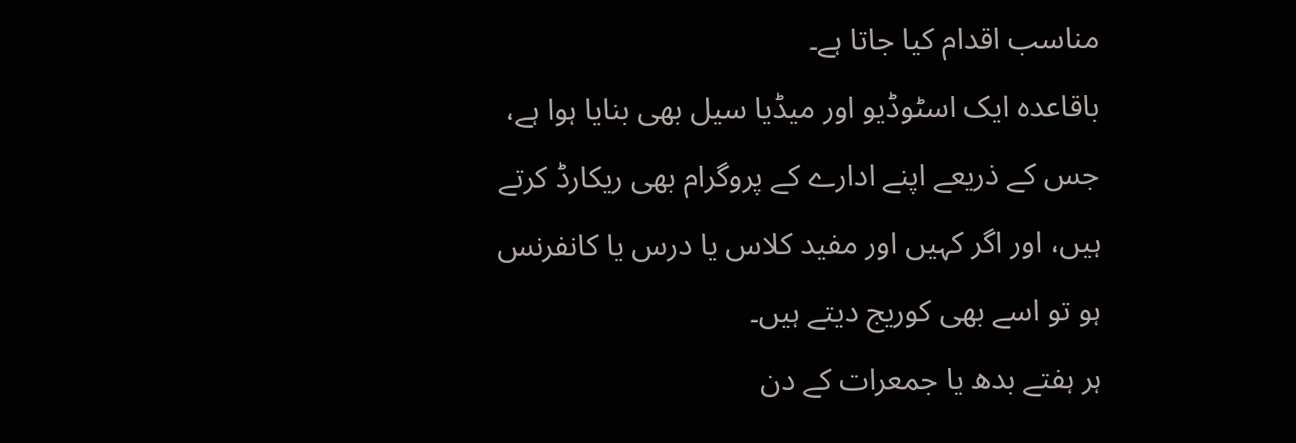مناسب اقدام کیا جاتا ہے۔
باقاعدہ ایک اسٹوڈیو اور میڈیا سیل بھی بنایا ہوا ہے، جس کے ذریعے اپنے ادارے کے پروگرام بھی ریکارڈ کرتے ہیں، اور اگر کہیں اور مفید کلاس یا درس یا کانفرنس ہو تو اسے بھی کوریج دیتے ہیں۔
ہر ہفتے بدھ یا جمعرات کے دن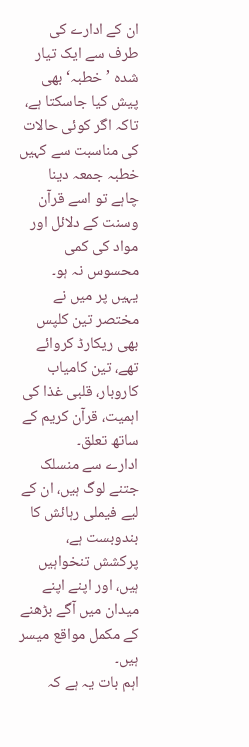ان کے ادارے کی طرف سے ایک تیار شدہ ’خطبہ‘ بھی پیش کیا جاسکتا ہے، تاکہ اگر کوئی حالات کی مناسبت سے کہیں خطبہ جمعہ دینا چاہے تو اسے قرآن وسنت کے دلائل اور مواد کی کمی محسوس نہ ہو۔
یہیں پر میں نے مختصر تین کلپس بھی ریکارڈ کروائے تھے، تین کامیاب کاروبار، قلبی غذا کی اہمیت، قرآن کریم کے ساتھ تعلق۔
ادارے سے منسلک جتنے لوگ ہیں، ان کے لیے فیملی رہائش کا بندوبست ہے، پرکشش تنخواہیں ہیں، اور اپنے اپنے میدان میں آگے بڑھنے کے مکمل مواقع میسر ہیں۔
اہم بات یہ ہے کہ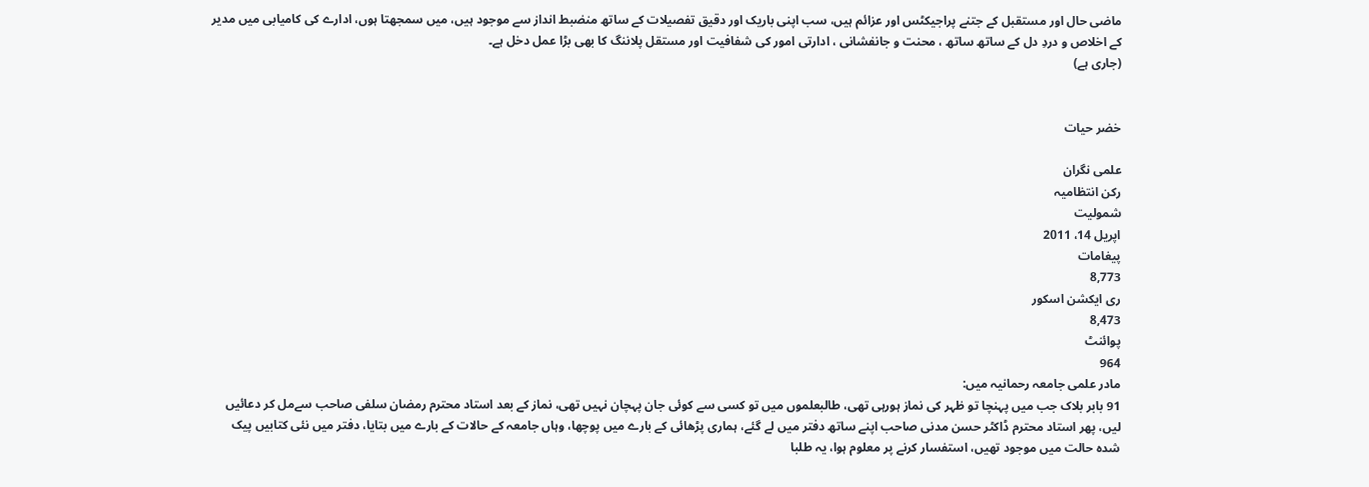ماضی حال اور مستقبل کے جتنے پراجیکٹس اور عزائم ہیں، سب اپنی باریک اور دقیق تفصیلات کے ساتھ منضبط انداز سے موجود ہیں، میں سمجھتا ہوں، ادارے کی کامیابی میں مدیر کے اخلاص و دردِ دل کے ساتھ ساتھ ، محنت و جانفشانی ، ادارتی امور کی شفافیت اور مستقل پلاننگ کا بھی بڑا عمل دخل ہے۔
(جاری ہے)


خضر حیات

علمی نگران
رکن انتظامیہ
شمولیت
اپریل 14، 2011
پیغامات
8,773
ری ایکشن اسکور
8,473
پوائنٹ
964
مادر علمی جامعہ رحمانیہ میں:
91 بابر بلاک جب میں پہنچا تو ظہر کی نماز ہورہی تھی، طالبعلموں میں تو کسی سے کوئی جان پہچان نہیں تھی، نماز کے بعد استاد محترم رمضان سلفی صاحب سےمل کر دعائیں لیں، پھر استاد محترم ڈاکٹر حسن مدنی صاحب اپنے ساتھ دفتر میں لے گئے، ہماری پڑھائی کے بارے میں پوچھا، وہاں جامعہ کے حالات کے بارے میں بتایا، دفتر میں نئی کتابیں پیک شدہ حالت میں موجود تھیں، استفسار کرنے پر معلوم ہوا، یہ طلبا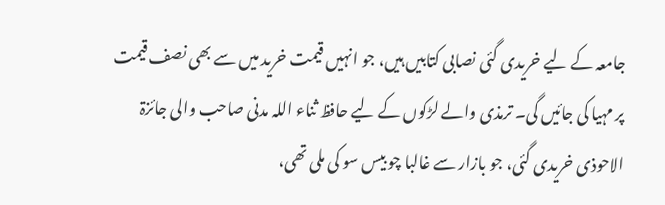جامعہ کے لیے خریدی گئی نصابی کتابیں ہیں، جو انہیں قیمت خرید میں سے بھی نصف قیمت پر مہیا کی جائیں گی۔ ترمذی والے لڑکوں کے لیے حافظ ثناء اللہ مدنی صاحب والی جائزۃ الاحوذی خریدی گئی، جو بازار سے غالبا چو بیس سو کی ملی تھی،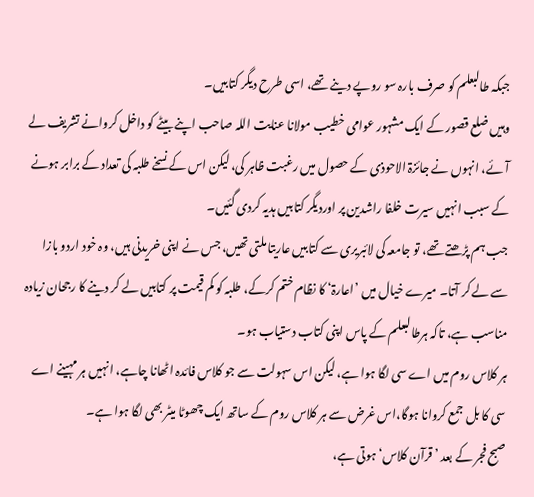جبکہ طالبعلم کو صرف بارہ سو روپے دینے تھے، اسی طرح دیگر کتابیں۔
وہیں ضلع قصور کے ایک مشہور عوامی خطیب مولانا عنایت اللہ صاحب اپنے بیٹے کو داخل کروانے تشریف لے آئے، انہوں نے جائزۃ الاحوذی کے حصول میں رغبت ظاہر کی، لیکن اس کے نسخے طلبہ کی تعداد کے برابر ہونے کے سبب انہیں سیرت خلفا راشدین پر اوردیگر کتابیں ہدیہ کردی گئیں۔
جب ہم پڑھتے تھے، تو جامعہ کی لائبریری سے کتابیں عاریتا ملتی تھیں، جس نے اپنی خریدنی ہیں، وہ خود اردو بازا سے لے کر آتا۔ میرے خیال میں ’اعارۃ‘ کا نظام ختم کرکے، طلبہ کو کم قیمت پر کتابیں لے کر دینے کا رجحان زیادہ مناسب ہے، تاکہ ہرطالبعلم کے پاس اپنی کتاب دستیاب ہو۔
ہر کلاس روم میں اے سی لگا ہوا ہے، لیکن اس سہولت سے جو کلاس فائدہ اٹھانا چاہے، انہیں ہر مہینے اے سی کا بل جمع کروانا ہوگا،اس غرض سے ہر کلاس روم کے ساتھ ایک چھوٹا میٹر بھی لگا ہوا ہے۔
صبح فجر کے بعد ’قرآن کلاس‘ ہوتی ہے،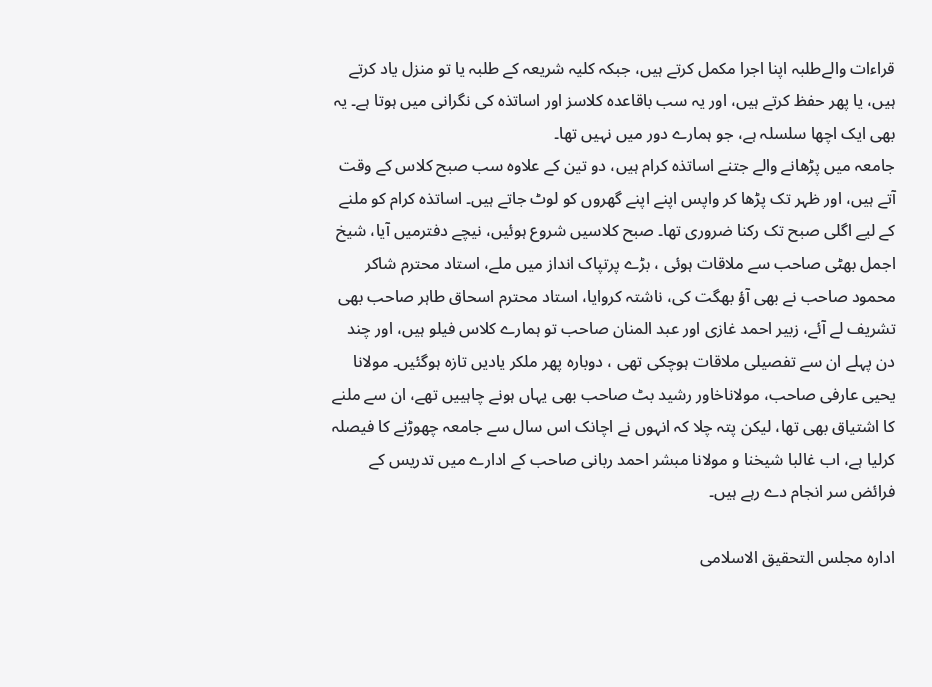قراءات والےطلبہ اپنا اجرا مکمل کرتے ہیں، جبکہ کلیہ شریعہ کے طلبہ یا تو منزل یاد کرتے ہیں، یا پھر حفظ کرتے ہیں، اور یہ سب باقاعدہ کلاسز اور اساتذہ کی نگرانی میں ہوتا ہے۔ یہ بھی ایک اچھا سلسلہ ہے، جو ہمارے دور میں نہیں تھا۔
جامعہ میں پڑھانے والے جتنے اساتذہ کرام ہیں، دو تین کے علاوہ سب صبح کلاس کے وقت آتے ہیں، اور ظہر تک پڑھا کر واپس اپنے اپنے گھروں کو لوٹ جاتے ہیں۔ اساتذہ کرام کو ملنے کے لیے اگلی صبح تک رکنا ضروری تھا۔ صبح کلاسیں شروع ہوئیں، نیچے دفترمیں آیا، شیخ اجمل بھٹی صاحب سے ملاقات ہوئی ، بڑے پرتپاک انداز میں ملے، استاد محترم شاکر محمود صاحب نے بھی آؤ بھگت کی، ناشتہ کروایا، استاد محترم اسحاق طاہر صاحب بھی تشریف لے آئے، زبیر احمد غازی اور عبد المنان صاحب تو ہمارے کلاس فیلو ہیں، اور چند دن پہلے ان سے تفصیلی ملاقات ہوچکی تھی ، دوبارہ پھر ملکر یادیں تازہ ہوگئیں۔ مولانا یحیی عارفی صاحب، مولاناخاور رشید بٹ صاحب بھی یہاں ہونے چاہییں تھے، ان سے ملنے کا اشتیاق بھی تھا، لیکن پتہ چلا کہ انہوں نے اچانک اس سال سے جامعہ چھوڑنے کا فیصلہ کرلیا ہے، اب غالبا شیخنا و مولانا مبشر احمد ربانی صاحب کے ادارے میں تدریس کے فرائض سر انجام دے رہے ہیں۔

ادارہ مجلس التحقیق الاسلامی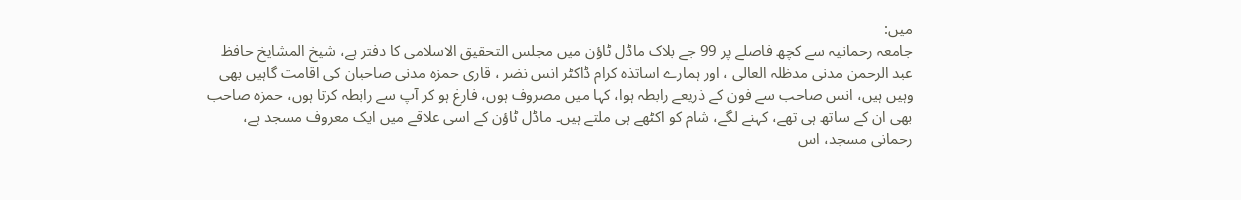میں:
جامعہ رحمانیہ سے کچھ فاصلے پر 99 جے بلاک ماڈل ٹاؤن میں مجلس التحقیق الاسلامی کا دفتر ہے، شیخ المشایخ حافظ عبد الرحمن مدنی مدظلہ العالی ، اور ہمارے اساتذہ کرام ڈاکٹر انس نضر ، قاری حمزہ مدنی صاحبان کی اقامت گاہیں بھی وہیں ہیں، انس صاحب سے فون کے ذریعے رابطہ ہوا، کہا میں مصروف ہوں، فارغ ہو کر آپ سے رابطہ کرتا ہوں، حمزہ صاحب بھی ان کے ساتھ ہی تھے، کہنے لگے، شام کو اکٹھے ہی ملتے ہیں۔ ماڈل ٹاؤن کے اسی علاقے میں ایک معروف مسجد ہے، رحمانی مسجد، اس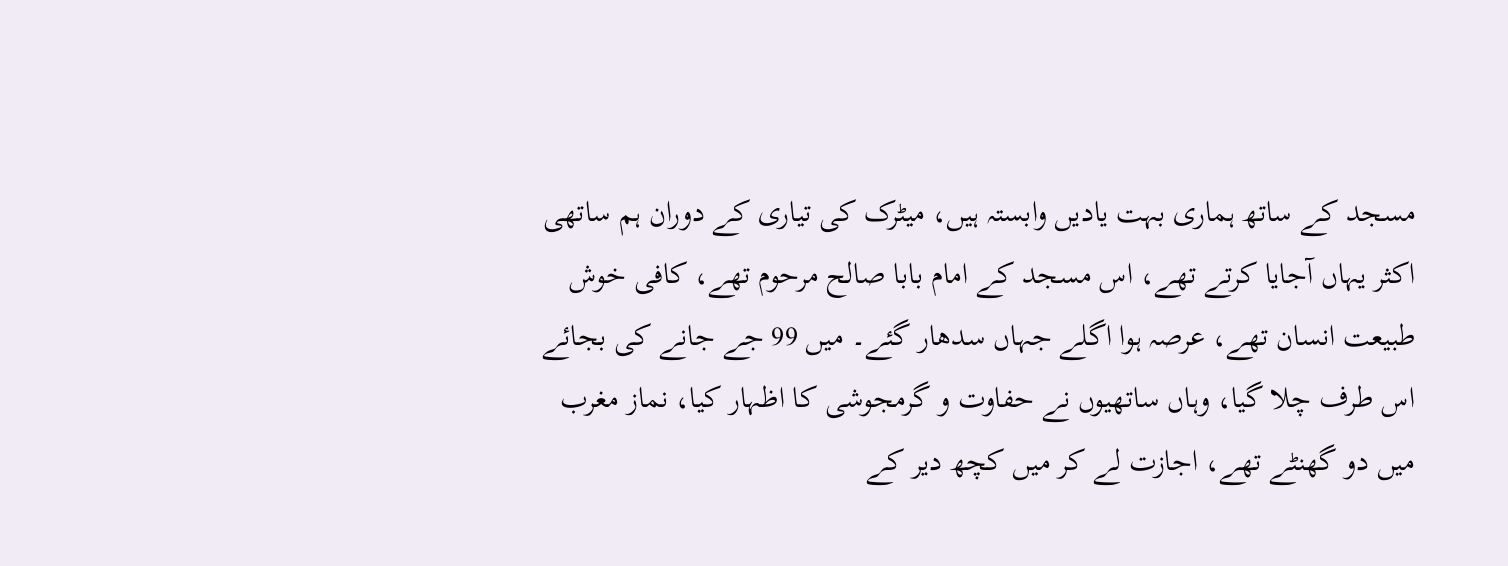مسجد کے ساتھ ہماری بہت یادیں وابستہ ہیں، میٹرک کی تیاری کے دوران ہم ساتھی اکثر یہاں آجایا کرتے تھے، اس مسجد کے امام بابا صالح مرحوم تھے، کافی خوش طبیعت انسان تھے، عرصہ ہوا اگلے جہاں سدھار گئے۔ میں 99 جے جانے کی بجائے اس طرف چلا گیا، وہاں ساتھیوں نے حفاوت و گرمجوشی کا اظہار کیا، نماز مغرب میں دو گھنٹے تھے، اجازت لے کر میں کچھ دیر کے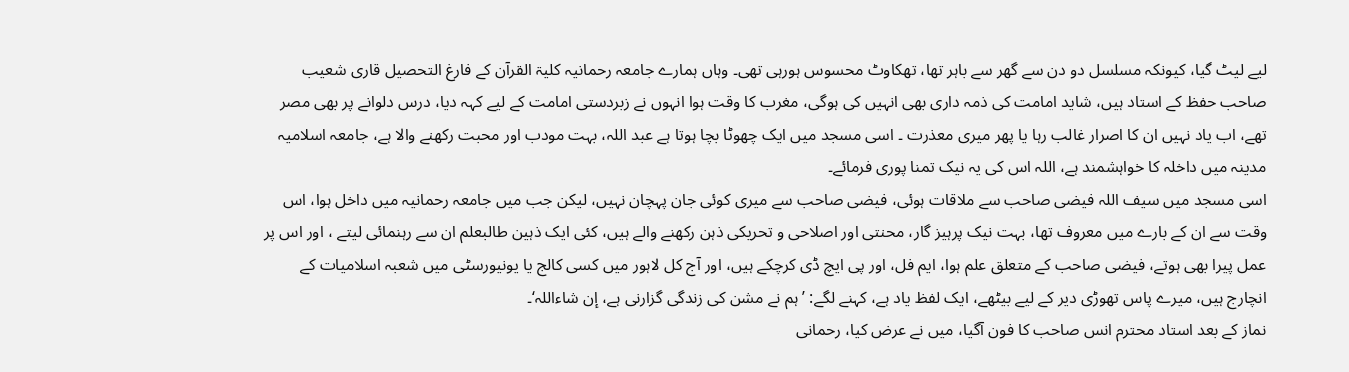لیے لیٹ گیا، کیونکہ مسلسل دو دن سے گھر سے باہر تھا، تھکاوٹ محسوس ہورہی تھی۔ وہاں ہمارے جامعہ رحمانیہ کلیۃ القرآن کے فارغ التحصیل قاری شعیب صاحب حفظ کے استاد ہیں، شاید امامت کی ذمہ داری بھی انہیں کی ہوگی، مغرب کا وقت ہوا انہوں نے زبردستی امامت کے لیے کہہ دیا، درس دلوانے پر بھی مصر تھے، اب یاد نہیں ان کا اصرار غالب رہا یا پھر میری معذرت ۔ اسی مسجد میں ایک چھوٹا بچا ہوتا ہے عبد اللہ، بہت مودب اور محبت رکھنے والا ہے، جامعہ اسلامیہ مدینہ میں داخلہ کا خواہشمند ہے، اللہ اس کی یہ نیک تمنا پوری فرمائے۔
اسی مسجد میں سیف اللہ فیضی صاحب سے ملاقات ہوئی، فیضی صاحب سے میری کوئی جان پہچان نہیں، لیکن جب میں جامعہ رحمانیہ میں داخل ہوا، اس وقت سے ان کے بارے میں معروف تھا، بہت نیک پرہیز گار، محنتی اور اصلاحی و تحریکی ذہن رکھنے والے ہیں، کئی ایک ذہین طالبعلم ان سے رہنمائی لیتے ، اور اس پر عمل پیرا بھی ہوتے، فیضی صاحب کے متعلق علم ہوا، ایم فل، اور پی ایچ ڈی کرچکے ہیں، اور آج کل لاہور میں کسی کالج یا یونیورسٹی میں شعبہ اسلامیات کے انچارج ہیں، میرے پاس تھوڑی دیر کے لیے بیٹھے، ایک لفظ یاد ہے، کہنے لگے: ’ ہم نے مشن کی زندگی گزارنی ہے، إن شاءاللہ‘۔
نماز کے بعد استاد محترم انس صاحب کا فون آگیا، میں نے عرض کیا، رحمانی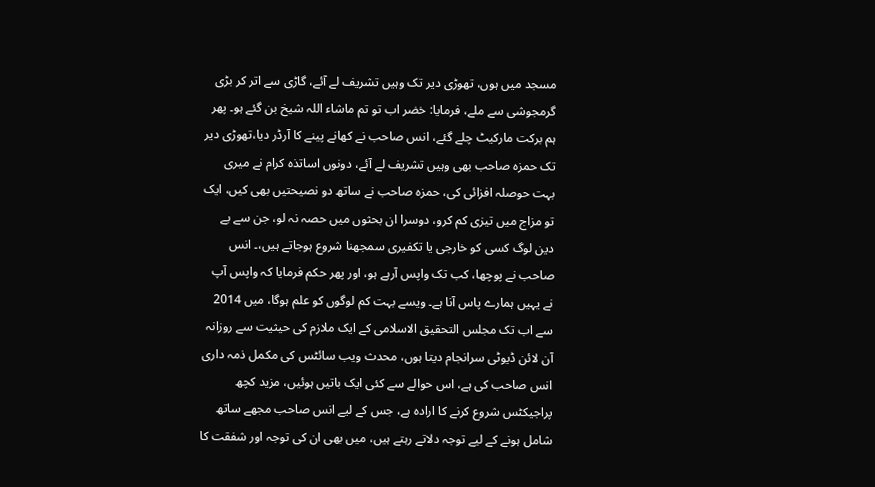مسجد میں ہوں، تھوڑی دیر تک وہیں تشریف لے آئے، گاڑی سے اتر کر بڑی گرمجوشی سے ملے، فرمایا: خضر اب تو تم ماشاء اللہ شیخ بن گئے ہو۔ پھر ہم برکت مارکیٹ چلے گئے، انس صاحب نے کھانے پینے کا آرڈر دیا،تھوڑی دیر تک حمزہ صاحب بھی وہیں تشریف لے آئے، دونوں اساتذہ کرام نے میری بہت حوصلہ افزائی کی، حمزہ صاحب نے ساتھ دو نصیحتیں بھی کیں، ایک تو مزاج میں تیزی کم کرو، دوسرا ان بحثوں میں حصہ نہ لو، جن سے بے دین لوگ کسی کو خارجی یا تکفیری سمجھنا شروع ہوجاتے ہیں،۔ انس صاحب نے پوچھا، کب تک واپس آرہے ہو، اور پھر حکم فرمایا کہ واپس آپ نے یہیں ہمارے پاس آنا ہے۔ ویسے بہت کم لوگوں کو علم ہوگا، میں 2014 سے اب تک مجلس التحقیق الاسلامی کے ایک ملازم کی حیثیت سے روزانہ آن لائن ڈیوٹی سرانجام دیتا ہوں، محدث ویب سائٹس کی مکمل ذمہ داری انس صاحب کی ہے، اس حوالے سے کئی ایک باتیں ہوئیں، مزید کچھ پراجیکٹس شروع کرنے کا ارادہ ہے، جس کے لیے انس صاحب مجھے ساتھ شامل ہونے کے لیے توجہ دلاتے رہتے ہیں، میں بھی ان کی توجہ اور شفقت کا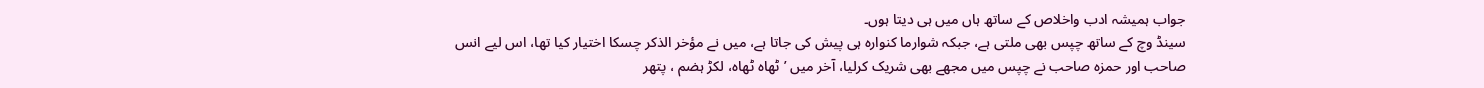جواب ہمیشہ ادب واخلاص کے ساتھ ہاں میں ہی دیتا ہوں۔
سینڈ وچ کے ساتھ چپس بھی ملتی ہے، جبکہ شوارما کنوارہ ہی پیش کی جاتا ہے، میں نے مؤخر الذکر چسکا اختیار کیا تھا، اس لیے انس صاحب اور حمزہ صاحب نے چپس میں مجھے بھی شریک کرلیا، آخر میں ’ٹھاہ ٹھاہ، لکڑ ہضم ، پتھر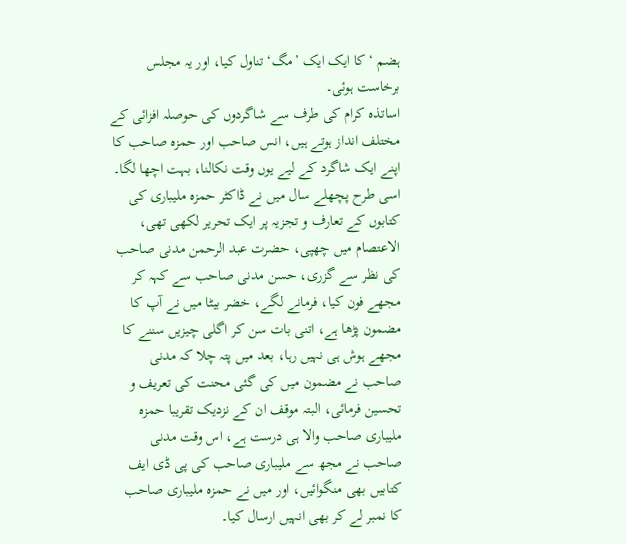ہضم ‘ کا ایک ایک ’مگ‘ تناول کیا، اور یہ مجلس برخاست ہوئی۔
اساتذہ کرام کی طرف سے شاگردوں کی حوصلہ افزائی کے مختلف انداز ہوتے ہیں، انس صاحب اور حمزہ صاحب کا اپنے ایک شاگرد کے لیے یوں وقت نکالنا، بہت اچھا لگا۔ اسی طرح پچھلے سال میں نے ڈاکٹر حمزہ ملیباری کی کتابوں کے تعارف و تجزیہ پر ایک تحریر لکھی تھی، الاعتصام میں چھپی، حضرت عبد الرحمن مدنی صاحب کی نظر سے گزری، حسن مدنی صاحب سے کہہ کر مجھے فون کیا، فرمانے لگے، خضر بیٹا میں نے آپ کا مضمون پڑھا ہے، اتنی بات سن کر اگلی چیزیں سننے کا مجھے ہوش ہی نہیں رہا، بعد میں پتہ چلا کہ مدنی صاحب نے مضمون میں کی گئی محنت کی تعریف و تحسین فرمائی، البتہ موقف ان کے نزدیک تقریبا حمزہ ملیباری صاحب والا ہی درست ہے، اس وقت مدنی صاحب نے مجھ سے ملیباری صاحب کی پی ڈی ایف کتابیں بھی منگوائیں، اور میں نے حمزہ ملیباری صاحب کا نمبر لے کر بھی انہیں ارسال کیا۔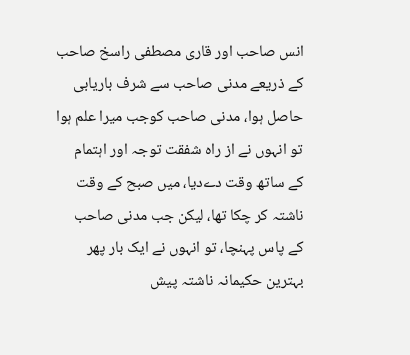انس صاحب اور قاری مصطفی راسخ صاحب کے ذریعے مدنی صاحب سے شرف باریابی حاصل ہوا، مدنی صاحب کوجب میرا علم ہوا تو انہوں نے از راہ شفقت توجہ اور اہتمام کے ساتھ وقت دےدیا، میں صبح کے وقت ناشتہ کر چکا تھا، لیکن جب مدنی صاحب کے پاس پہنچا، تو انہوں نے ایک بار پھر بہترین حکیمانہ ناشتہ پیش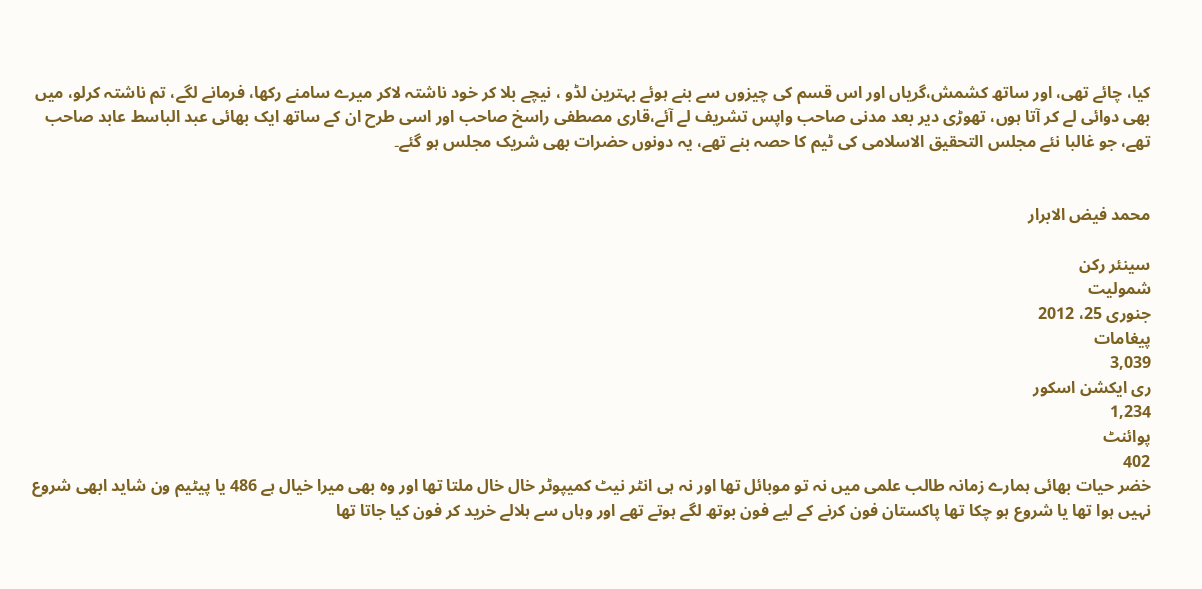کیا، چائے تھی، اور ساتھ کشمش،گریاں اور اس قسم کی چیزوں سے بنے ہوئے بہترین لڈو ، نیچے بلا کر خود ناشتہ لاکر میرے سامنے رکھا، فرمانے لگے، تم ناشتہ کرلو، میں بھی دوائی لے کر آتا ہوں، تھوڑی دیر بعد مدنی صاحب واپس تشریف لے آئے،قاری مصطفی راسخ صاحب اور اسی طرح ان کے ساتھ ایک بھائی عبد الباسط عابد صاحب تھے، جو غالبا نئے مجلس التحقیق الاسلامی کی ٹیم کا حصہ بنے تھے، یہ دونوں حضرات بھی شریک مجلس ہو گئے۔


محمد فیض الابرار

سینئر رکن
شمولیت
جنوری 25، 2012
پیغامات
3,039
ری ایکشن اسکور
1,234
پوائنٹ
402
خضر حیات بھائی ہمارے زمانہ طالب علمی میں نہ تو موبائل تھا اور نہ ہی انٹر نیٹ کمیپوٹر خال خال ملتا تھا اور وہ بھی میرا خیال ہے 486 یا پیٹیم ون شاید ابھی شروع نہیں ہوا تھا یا شروع ہو چکا تھا پاکستان فون کرنے کے لیے فون بوتھ لگے ہوتے تھے اور وہاں سے ہلالے خرید کر فون کیا جاتا تھا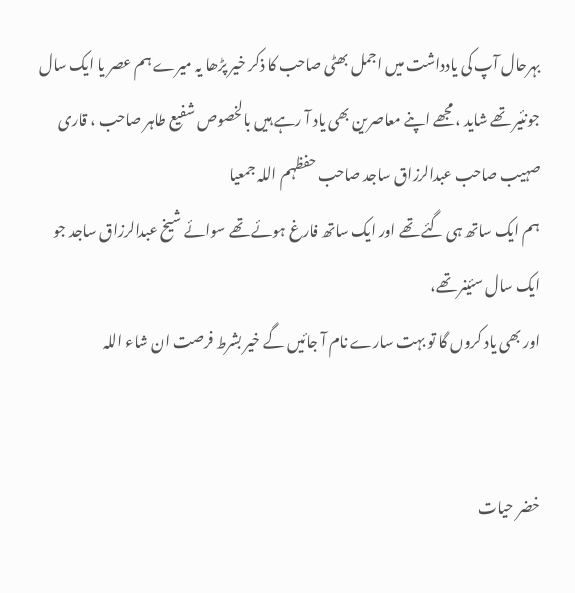بہرحال آپ کی یادداشت میں اجمل بھٹی صاحب کا ذکر خیر پڑھا یہ میرے ہم عصر یا ایک سال جونئیر تھے شاید ، مجھے اپنے معاصرین بھی یاد آ رہے ہیں بالخصوص شفیع طاہر صاحب ، قاری صہیب صاحب عبدالرزاق ساجد صاحب حفظہم اللہ جمعیا
ہم ایک ساتھ ہی گئے تھے اور ایک ساتھ فارغ ہوئے تھے سوائے شیخ عبدالرزاق ساجد جو ایک سال سئینر تھے،
اور بھی یاد کروں گا تو بہت سارے نام آ جائیں گے خیر بشرط فرصت ان شاء اللہ


خضر حیات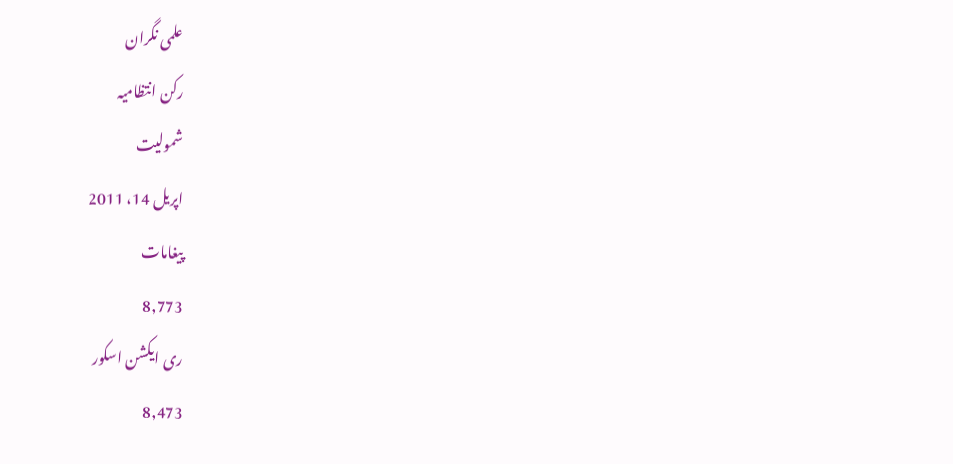علمی نگران
رکن انتظامیہ
شمولیت
اپریل 14، 2011
پیغامات
8,773
ری ایکشن اسکور
8,473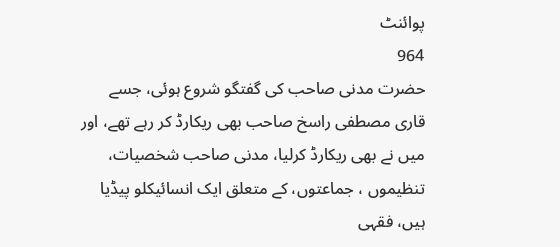پوائنٹ
964
حضرت مدنی صاحب کی گفتگو شروع ہوئی، جسے قاری مصطفی راسخ صاحب بھی ریکارڈ کر رہے تھے، اور میں نے بھی ریکارڈ کرلیا، مدنی صاحب شخصیات، تنظیموں ، جماعتوں، کے متعلق ایک انسائیکلو پیڈیا ہیں، فقہی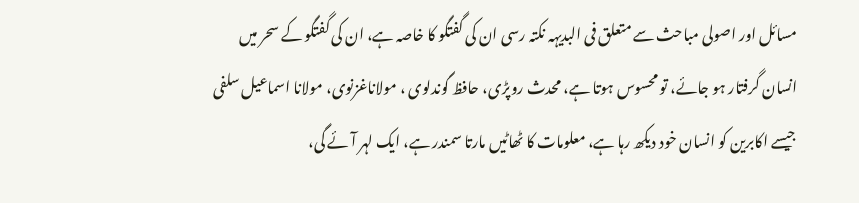مسائل اور اصولی مباحث سے متعلق فی البدیہہ نکتہ رسی ان کی گفتگو کا خاصہ ہے، ان کی گفتگو کے سحر میں انسان گرفتار ہو جائے، تو محسوس ہوتا ہے، محدث روپڑی، حافظ گوندلوی ، مولاناغزنوی، مولانا اسماعیل سلفی جیسے اکابرین کو انسان خود دیکھ رہا ہے، معلومات کا ٹھاٹیں مارتا سمندر ہے، ایک لہر آئے گی،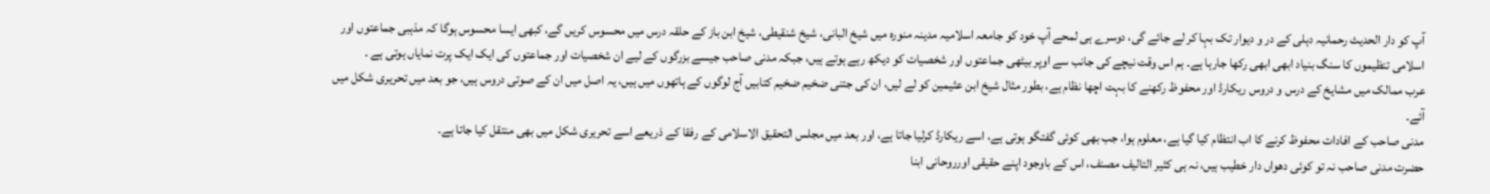آپ کو دار الحدیث رحمانیہ دہلی کے در و دیوار تک بہا کر لے جائے گی، دوسرے ہی لمحے آپ خود کو جامعہ اسلامیہ مدینہ منورہ میں شیخ البانی، شیخ شنقیطی، شیخ ابن باز کے حلقہ درس میں محسوس کریں گے، کبھی ایسا محسوس ہوگا کہ مذہبی جماعتوں اور اسلامی تنظیموں کا سنگ بنیاد ابھی ابھی رکھا جارہا ہے۔ ہم اس وقت نیچے کی جانب سے اوپر بیٹھی جماعتوں اور شخصیات کو دیکھ رہے ہوتے ہیں، جبکہ مدنی صاحب جیسے بزرگوں کے لیے ان شخصیات اور جماعتوں کی ایک ایک پرت نمایاں ہوتی ہے ۔
عرب ممالک میں مشایخ کے درس و دروس ریکارڈ اور محفوظ رکھنے کا بہت اچھا نظام ہے، بطور مثال شیخ ابن عثیمین کو لے لیں، ان کی جتنی ضخیم ضخیم کتابیں آج لوگوں کے ہاتھوں میں ہیں، یہ اصل میں ان کے صوتی دروس ہیں، جو بعد میں تحریری شکل میں آئے۔
مدنی صاحب کے افادات محفوظ کرنے کا اب انتظام کیا گیا ہے، معلوم ہوا، جب بھی کوئی گفتگو ہوتی ہے، اسے ریکارڈ کرلیا جاتا ہے، اور بعد میں مجلس التحقیق الاسلامی کے رفقا کے ذریعے اسے تحریری شکل میں بھی منتقل کیا جاتا ہے۔
حضرت مدنی صاحب نہ تو کوئی دھواں دار خطیب ہیں، نہ ہی کثیر التالیف مصنف، اس کے باوجود اپنے حقیقی اورروحانی ابنا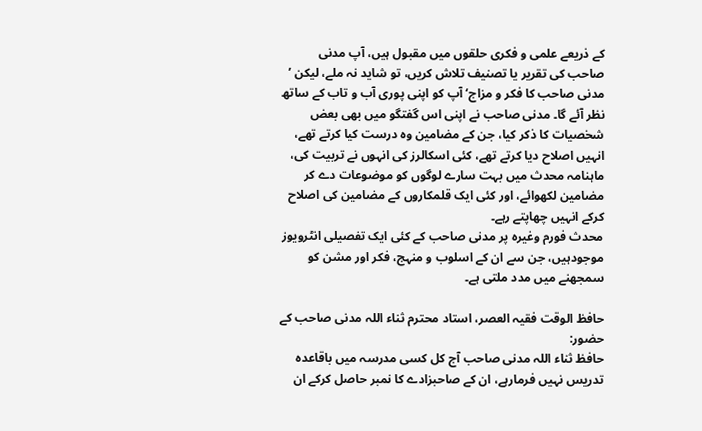کے ذریعے علمی و فکری حلقوں میں مقبول ہیں، آپ مدنی صاحب کی تقریر یا تصنیف تلاش کریں، تو شاید نہ ملے، لیکن ’ مدنی صاحب کا فکر و مزاج‘ آپ کو اپنی پوری آب و تاب کے ساتھ نظر آئے گا۔ مدنی صاحب نے اپنی اس گفتگو میں بھی بعض شخصیات کا ذکر کیا، جن کے مضامین وہ درست کیا کرتے تھے، انہیں اصلاح دیا کرتے تھے، کئی اسکالرز کی انہوں نے تربیت کی، ماہنامہ محدث میں بہت سارے لوگوں کو موضوعات دے کر مضامین لکھوائے، اور کئی ایک قلمکاروں کے مضامین کی اصلاح کرکے انہیں چھاپتے رہے۔
محدث فورم وغیرہ پر مدنی صاحب کے کئی ایک تفصیلی انٹرویوز موجودہیں، جن سے ان کے اسلوب و منہج، فکر اور مشن کو سمجھنے میں مدد ملتی ہے۔

حافظ الوقت فقیہ العصر، استاد محترم ثناء اللہ مدنی صاحب کے حضور:
حافظ ثناء اللہ مدنی صاحب آج کل کسی مدرسہ میں باقاعدہ تدریس نہیں فرمارہے، ان کے صاحبزادے کا نمبر حاصل کرکے ان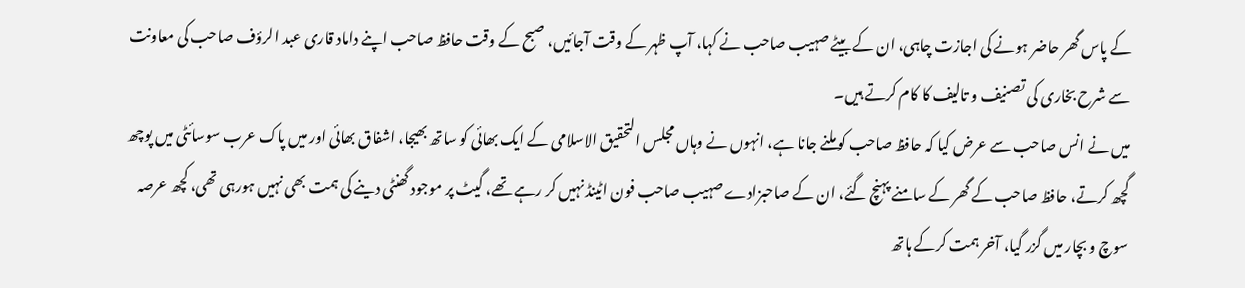کے پاس گھر حاضر ہونے کی اجازت چاہی، ان کے بیٹے صہیب صاحب نے کہا، آپ ظہر کے وقت آجائیں، صبح کے وقت حافظ صاحب اپنے داماد قاری عبد الرؤف صاحب کی معاونت سے شرح بخاری کی تصنیف و تالیف کا کام کرتے ہیں۔
میں نے انس صاحب سے عرض کیا کہ حافظ صاحب کو ملنے جانا ہے، انہوں نے وہاں مجلس التحقیق الاسلامی کے ایک بھائی کو ساتھ بھیجا، اشفاق بھائی اور میں پاک عرب سوسائٹی میں پوچھ گچھ کرتے، حافظ صاحب کے گھر کے سامنے پہنچ گئے، ان کے صاحبزادے صہیب صاحب فون اٹینڈ نہیں کر رہے تھے، گیٹ پر موجود گھنٹی دینے کی ہمت بھی نہیں ہورہی تھی، کچھ عرصہ سوچ و بچار میں گزر گیا، آخر ہمت کرکے ہاتھ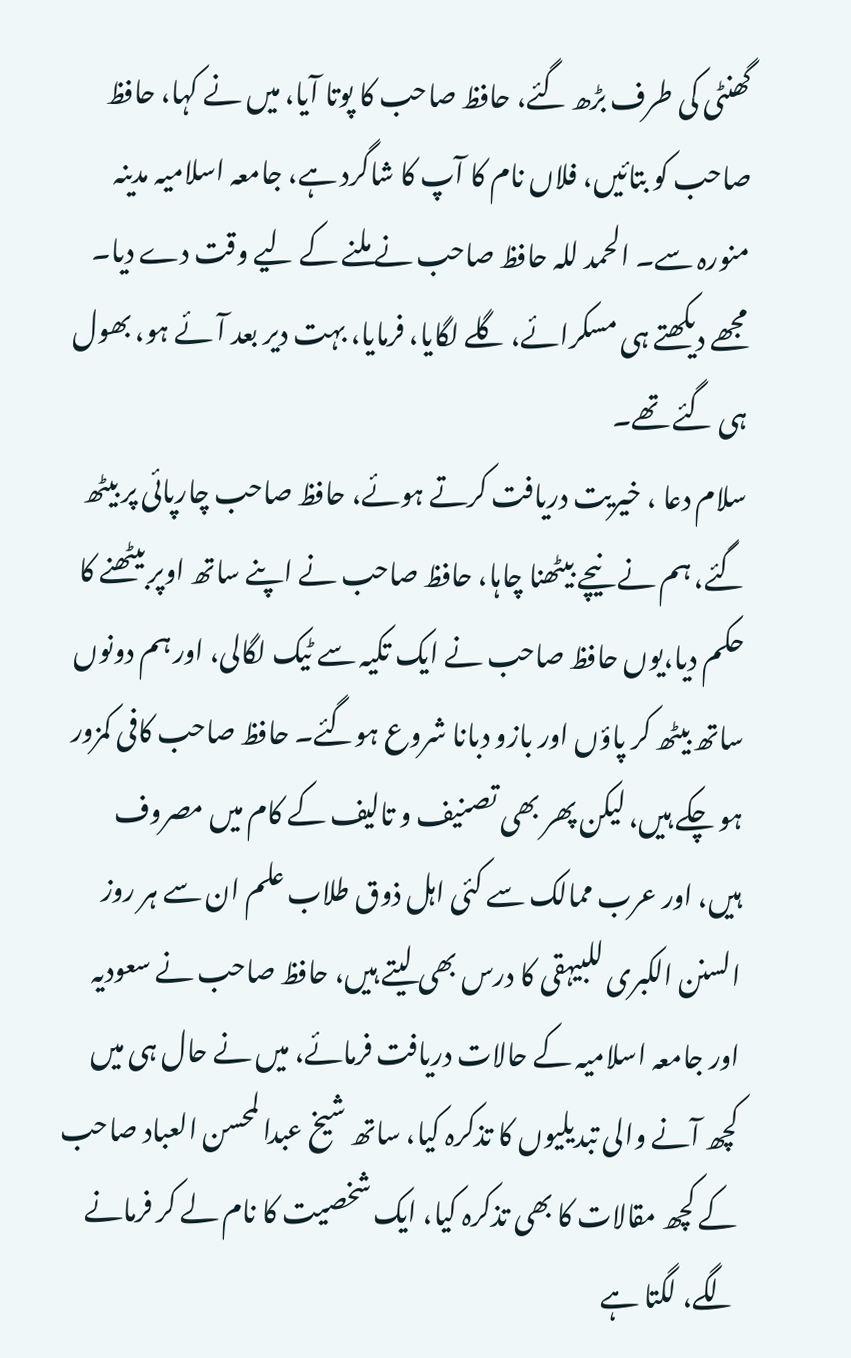گھنٹی کی طرف بڑھ گئے، حافظ صاحب کا پوتا آیا، میں نے کہا، حافظ صاحب کو بتائیں، فلاں نام کا آپ کا شاگرد ہے، جامعہ اسلامیہ مدینہ منورہ سے۔ الحمد للہ حافظ صاحب نے ملنے کے لیے وقت دے دیا۔
مجھے دیکھتے ہی مسکرائے، گلے لگایا، فرمایا، بہت دیر بعد آئے ہو، بھول ہی گئے تھے۔
سلام دعا ، خیریت دریافت کرتے ہوئے، حافظ صاحب چارپائی پر بیٹھ گئے، ہم نے نیچے بیٹھنا چاہا، حافظ صاحب نے اپنے ساتھ اوپر بیٹھنے کا حکم دیا،یوں حافظ صاحب نے ایک تکیہ سے ٹیک لگالی، اور ہم دونوں ساتھ بیٹھ کر پاؤں اور بازو دبانا شروع ہوگئے۔ حافظ صاحب کافی کمزور ہو چکے ہیں، لیکن پھر بھی تصنیف و تالیف کے کام میں مصروف ہیں، اور عرب ممالک سے کئی اہل ذوق طلاب علم ان سے ہر روز السنن الکبری للبیہقی کا درس بھی لیتے ہیں، حافظ صاحب نے سعودیہ اور جامعہ اسلامیہ کے حالات دریافت فرمائے، میں نے حال ہی میں کچھ آنے والی تبدیلیوں کا تذکرہ کیا، ساتھ شیخ عبدا لمحسن العباد صاحب کے کچھ مقالات کا بھی تذکرہ کیا، ایک شخصیت کا نام لے کر فرمانے لگے، لگتا ہے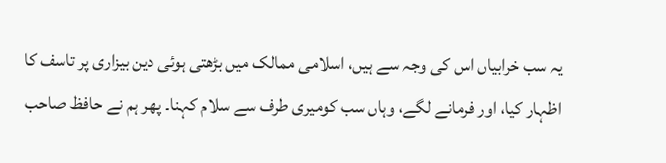یہ سب خرابیاں اس کی وجہ سے ہیں، اسلامی ممالک میں بڑھتی ہوئی دین بیزاری پر تاسف کا اظہار کیا، اور فرمانے لگے، وہاں سب کومیری طرف سے سلام کہنا۔ پھر ہم نے حافظ صاحب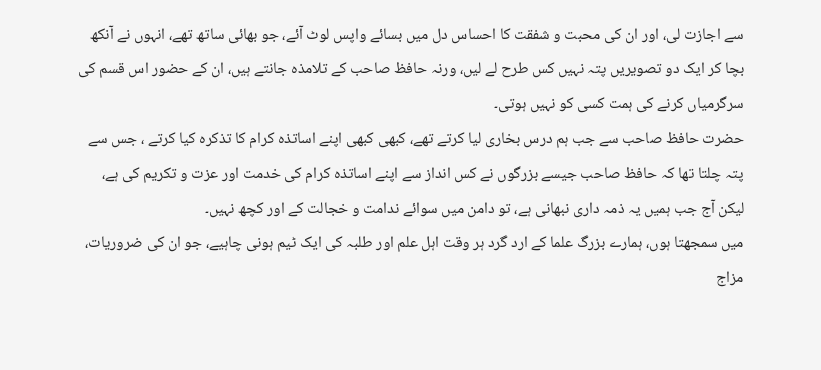سے اجازت لی، اور ان کی محبت و شفقت کا احساس دل میں بسائے واپس لوٹ آئے، جو بھائی ساتھ تھے، انہوں نے آنکھ بچا کر ایک دو تصویریں پتہ نہیں کس طرح لے لیں، ورنہ حافظ صاحب کے تلامذہ جانتے ہیں، ان کے حضور اس قسم کی سرگرمیاں کرنے کی ہمت کسی کو نہیں ہوتی۔
حضرت حافظ صاحب سے جب ہم درس بخاری لیا کرتے تھے، کبھی کبھی اپنے اساتذہ کرام کا تذکرہ کیا کرتے ، جس سے پتہ چلتا تھا کہ حافظ صاحب جیسے بزرگوں نے کس انداز سے اپنے اساتذہ کرام کی خدمت اور عزت و تکریم کی ہے، لیکن آج جب ہمیں یہ ذمہ داری نبھانی ہے، تو دامن میں سوائے ندامت و خجالت کے اور کچھ نہیں۔
میں سمجھتا ہوں، ہمارے بزرگ علما کے ارد گرد ہر وقت اہل علم اور طلبہ کی ایک ٹیم ہونی چاہیے، جو ان کی ضروریات، مزاج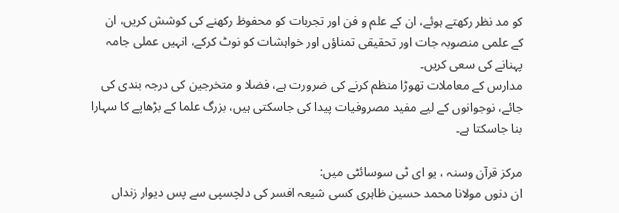کو مد نظر رکھتے ہوئے، ان کے علم و فن اور تجربات کو محفوظ رکھنے کی کوشش کریں، ان کے علمی منصوبہ جات اور تحقیقی تمناؤں اور خواہشات کو نوٹ کرکے، انہیں عملی جامہ پہنانے کی سعی کریں۔
مدارس کے معاملات تھوڑا منظم کرنے کی ضرورت ہے، فضلا و متخرجین کی درجہ بندی کی جائے، نوجوانوں کے لیے مفید مصروفیات پیدا کی جاسکتی ہیں، بزرگ علما کے بڑھاپے کا سہارا بنا جاسکتا ہے۔

مرکز قرآن وسنہ ، یو ای ٹی سوسائٹی میں:
ان دنوں مولانا محمد حسین ظاہری کسی شیعہ افسر کی دلچسپی سے پس دیوار زنداں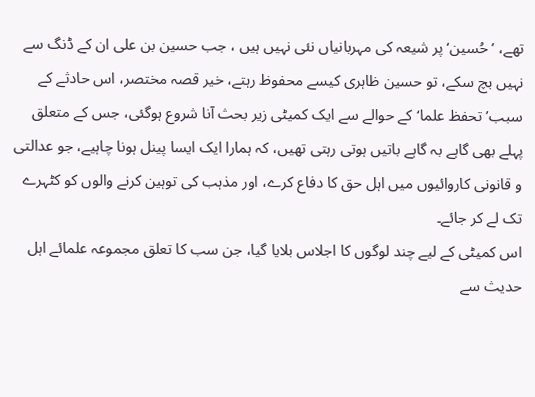تھے، ’ حُسین‘ پر شیعہ کی مہربانیاں نئی نہیں ہیں ، جب حسین بن علی ان کے ڈنگ سے نہیں بچ سکے، تو حسین ظاہری کیسے محفوظ رہتے، خیر قصہ مختصر، اس حادثے کے سبب’ تحفظ علما‘ کے حوالے سے ایک کمیٹی زیر بحث آنا شروع ہوگئی، جس کے متعلق پہلے بھی گاہے بہ گاہے باتیں ہوتی رہتی تھیں، کہ ہمارا ایک ایسا پینل ہونا چاہیے، جو عدالتی و قانونی کاروائیوں میں اہل حق کا دفاع کرے، اور مذہب کی توہین کرنے والوں کو کٹہرے تک لے کر جائے۔
اس کمیٹی کے لیے چند لوگوں کا اجلاس بلایا گیا، جن سب کا تعلق مجموعہ علمائے اہل حدیث سے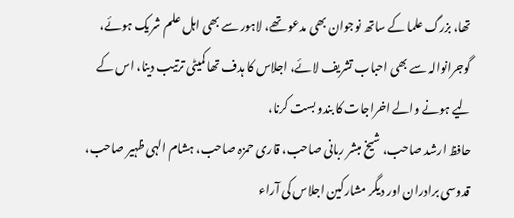تھا، بزرگ علما کے ساتھ نوجوان بھی مدعو تھے، لاہور سے بھی اہل علم شریک ہوئے، گوجرانوالہ سے بھی احباب تشریف لائے، اجلاس کا ہدف تھا کمیٹی ترتیب دینا، اس کے لیے ہونے والے اخراجات کا بندو بست کرنا،
حافظ ارشد صاحب، شیخ مبشر ربانی صاحب، قاری حمزہ صاحب، ہشام الہی ظہیر صاحب، قدوسی برادران اور دیگر مشارکین اجلاس کی آراء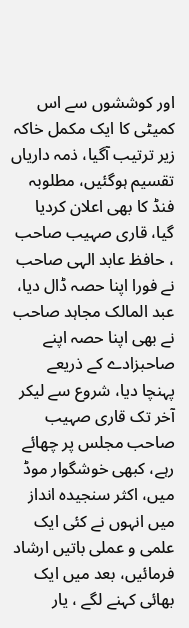اور کوششوں سے اس کمیٹی کا ایک مکمل خاکہ زیر ترتیب آگیا، ذمہ داریاں تقسیم ہوگئیں، مطلوبہ فنڈ کا بھی اعلان کردیا گیا، قاری صہیب صاحب ، حافظ عابد الہی صاحب نے فورا اپنا حصہ ڈال دیا، عبد المالک مجاہد صاحب نے بھی اپنا حصہ اپنے صاحبزادے کے ذریعے پہنچا دیا، شروع سے لیکر آخر تک قاری صہیب صاحب مجلس پر چھائے رہے، کبھی خوشگوار موڈ میں، اکثر سنجیدہ انداز میں انہوں نے کئی ایک علمی و عملی باتیں ارشاد فرمائیں، بعد میں ایک بھائی کہنے لگے ، یار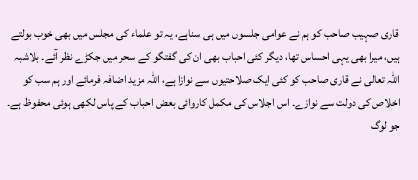قاری صہیب صاحب کو ہم نے عوامی جلسوں میں ہی سناہے، یہ تو علماء کی مجلس میں بھی خوب بولتے ہیں، میرا بھی یہی احساس تھا، دیگر کئی احباب بھی ان کی گفتگو کے سحر میں جکڑے نظر آئے۔ بلاشبہ اللہ تعالی نے قاری صاحب کو کئی ایک صلاحتیوں سے نوازا ہے، اللہ مزید اضافہ فرمائے اور ہم سب کو اخلاص کی دولت سے نوازے۔ اس اجلاس کی مکمل کاروائی بعض احباب کے پاس لکھی ہوئی محفوظ ہے۔ جو لوگ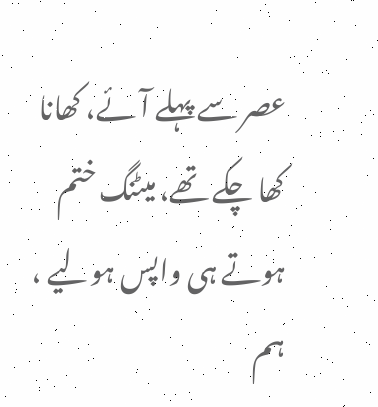عصر سے پہلے آئے، کھانا کھا چکے تھے، میٹنگ ختم ہوتے ہی واپس ہولیے ، ہم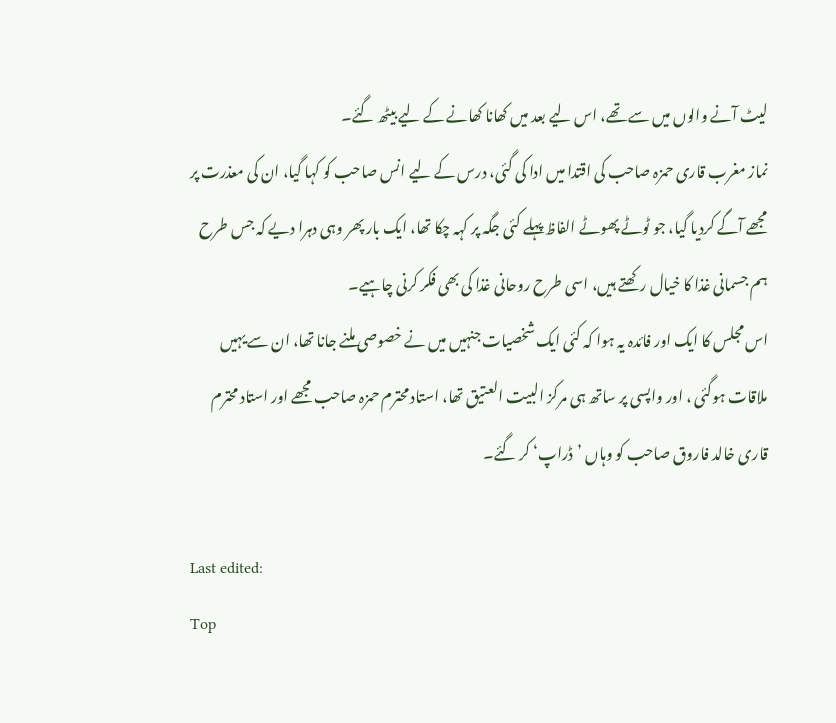لیٹ آنے والوں میں سے تھے، اس لیے بعد میں کھانا کھانے کے لیے بیٹھ گئے۔
نماز مغرب قاری حمزہ صاحب کی اقتدا میں ادا کی گئی، درس کے لیے انس صاحب کو کہا گیا، ان کی معذرت پر مجھے آگے کردیا گیا، جو ٹوٹے پھوٹے الفاظ پہلے کئی جگہ پر کہہ چکا تھا، ایک بار پھر وہی دہرا دیے کہ جس طرح ہم جسمانی غذا کا خیال رکھتے ہیں، اسی طرح روحانی غذا کی بھی فکر کرنی چاہیے۔
اس مجلس کا ایک اور فائدہ یہ ہوا کہ کئی ایک شخصیات جنہیں میں نے خصوصی ملنے جانا تھا، ان سے یہیں ملاقات ہوگئی ، اور واپسی پر ساتھ ہی مرکز البیت العتیق تھا، استاد محترم حمزہ صاحب مجھے اور استاد محترم قاری خالد فاروق صاحب کو وہاں ’ڈراپ‘ کر گئے۔

Last edited:
Top